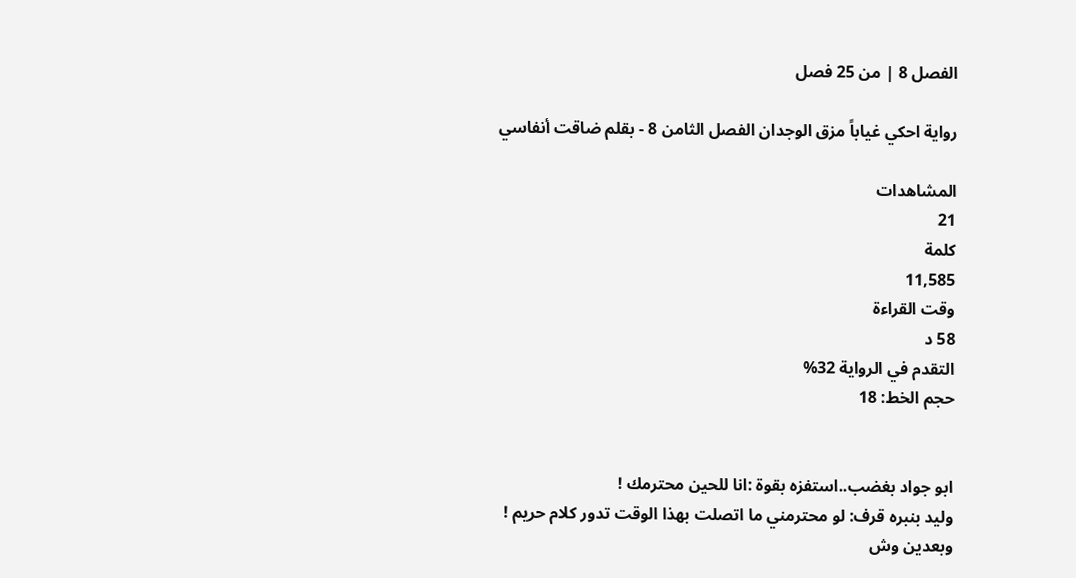الفصل 8 | من 25 فصل

رواية احكي غياباً مزق الوجدان الفصل الثامن 8 - بقلم ضاقت أنفاسي

المشاهدات
21
كلمة
11,585
وقت القراءة
58 د
التقدم في الرواية 32%
حجم الخط: 18


ابو جواد بغضب..استفزه بقوة :انا للحين محترمك !
وليد بنبره قرف: لو محترمني ما اتصلت بهذا الوقت تدور كلام حريم !
وبعدين وش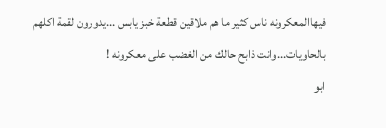فيهاالمعكرونه ناس كثير ما هم ملاقين قطعة خبز يابس ...يدورون لقمة اكلهم بالحاويات...وانت ذابح حالك من الغضب على معكرونه !
ابو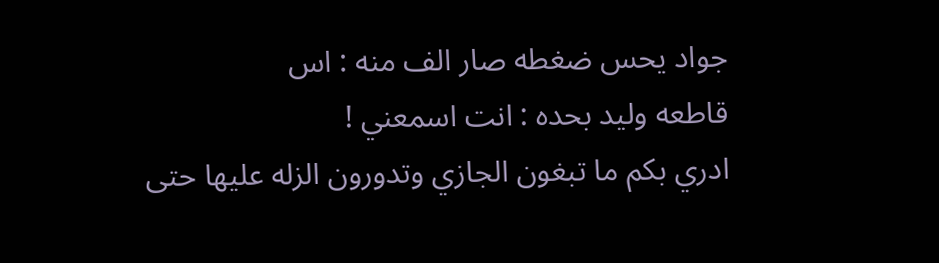جواد يحس ضغطه صار الف منه : اس
قاطعه وليد بحده : انت اسمعني !
ادري بكم ما تبغون الجازي وتدورون الزله عليها حتى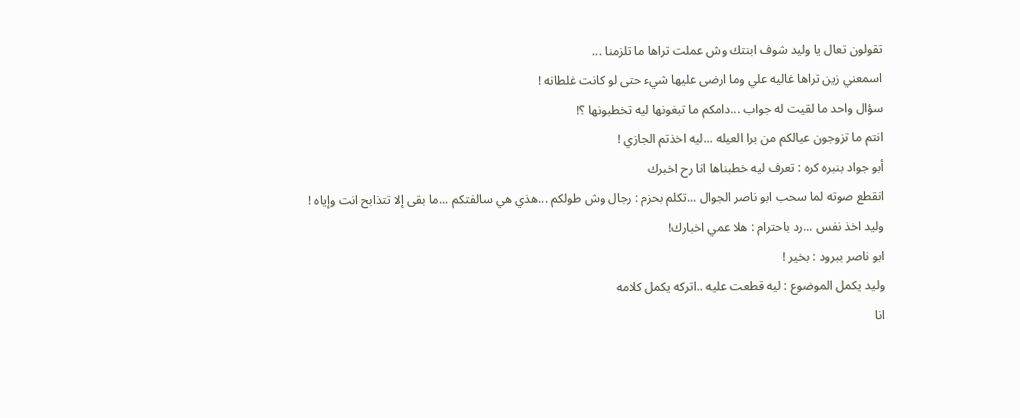تقولون تعال يا وليد شوف ابنتك وش عملت تراها ما تلزمنا ...
اسمعني زين تراها غاليه علي وما ارضى عليها شيء حتى لو كانت غلطانه !
سؤال واحد ما لقيت له جواب ...دامكم ما تبغونها ليه تخطبونها ؟!
انتم ما تزوجون عيالكم من برا العيله ...ليه اخذتم الجازي !
أبو جواد بنبره كره : تعرف ليه خطبناها انا رح اخبرك
انقطع صوته لما سحب ابو ناصر الجوال ...تكلم بحزم : رجال وش طولكم ...هذي هي سالفتكم ...ما بقى إلا تتذابح انت وإياه !
وليد اخذ نفس ...رد باحترام : هلا عمي اخبارك!
ابو ناصر ببرود : بخير !
وليد يكمل الموضوع : ليه قطعت عليه ..اتركه يكمل كلامه
انا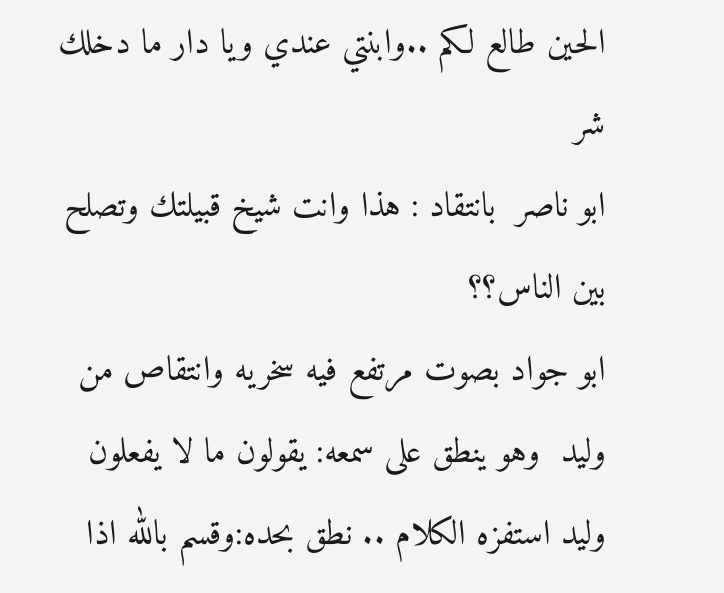الحين طالع لكم ..وابنتي عندي ويا دار ما دخلك شر
ابو ناصر  بانتقاد : هذا وانت شيخ قبيلتك وتصلح بين الناس؟؟
ابو جواد بصوت مرتفع فيه سخريه وانتقاص من وليد  وهو ينطق على سمعه: يقولون ما لا يفعلون
وليد استفزه الكلام .. نطق بحده:وقسم بالله اذا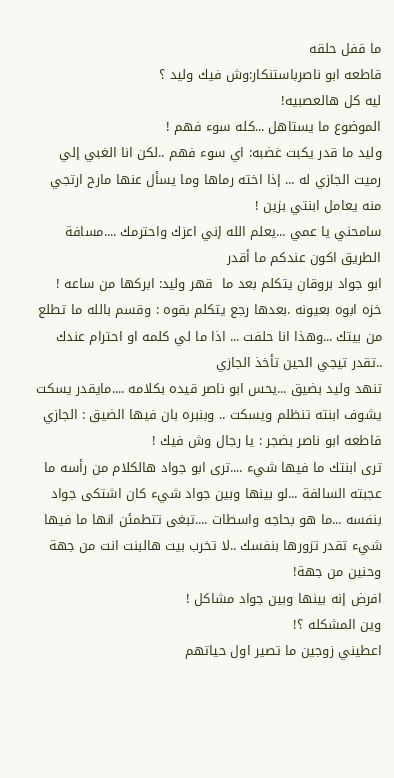ما قفل حلقه
قاطعه ابو ناصرباستنكار:وش فيك وليد ؟
ليه كل هالعصبيه!
الموضوع ما يستاهل ...كله سوء فهم !
وليد ما قدر يكبت غضبه: اي سوء فهم ..لكن انا الغبي إلي رميت الجازي له ... إذا اخته رماها وما يسأل عنها مارح ارتجي منه يعامل ابنتي بزين !
سامحني يا عمي ...يعلم الله إني اعزك واحترمك ....مسافة الطريق اكون عندكم ما أقدر
ابو جواد بروقان يتكلم بعد ما  قهر وليد: ابركها من ساعه !
خزه ابوه بعيونه .بعدها رجع يتكلم بقوه : وقسم بالله ما تطلع من بيتك ...وهذا انا حلفت ... اذا ما لي كلمه او احترام عندك ..تقدر تيجي الحين تأخذ الجازي
تنهد وليد بضيق ...يحس ابو ناصر قيده بكلامه ....مايقدر يسكت يشوف ابنته تنظلم ويسكت .. وبنبره بان فيها الضيق : الجازي
قاطعه ابو ناصر بضجر : يا رجال وش فيك !
ترى ابنتك ما فيها شيء ....ترى ابو جواد هالكلام من رأسه ما عجبته السالفة ...لو بينها وبين جواد شيء كان اشتكى جواد بنفسه ...ما هو بحاجه واسطات ....تبغى تتطمئن انها ما فيها شيء تقدر تزورها بنفسك ..لا تخرب بيت هالبنت انت من جهة وحنين من جهة!
افرض إنه بينها وبين جواد مشاكل !
وين المشكله ؟!
اعطيني زوجين ما تصير اول حياتهم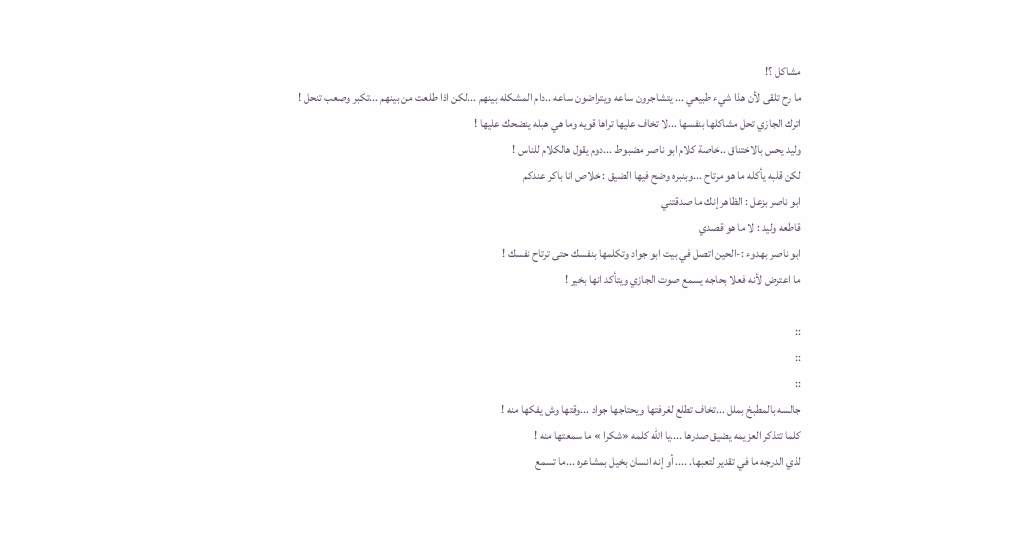مشاكل ؟!
ما رح تلقى لأن هذا شيء طبيعي ... يتشاجرون ساعه ويتراضون ساعه ..دام المشكله بينهم ...لكن اذا طلعت من بينهم ...تكبر وصعب تنحل !
اترك الجازي تحل مشاكلها بنفسها ...لا تخاف عليها تراها قويه وما هي هبله ينضحك عليها !
وليد يحس بالاختناق ..خاصة كلام ابو ناصر مضبوط ...دوم يقول هالكلام للناس !
لكن قلبه يأكله ما هو مرتاح ...وبنبره وضح فيها الضيق : خلاص انا باكر عندكم
ابو ناصر بزعل : الظاهر إنك ما صدقتني
قاطعه وليد : لا ما هو قصدي
ابو ناصر بهدوء :-الحين اتصل في بيت ابو جواد وتكلمها بنفسك حتى ترتاح نفسك !
ما اعترض لأنه فعلا بحاجه يسمع صوت الجازي ويتأكد انها بخير !

::
::
::
جالسه بالمطبخ بملل ...تخاف تطلع لغرفتها ويحتاجها جواد ...وقتها وش يفكها منه !
كلما تتذكر العزيمه يضيق صدرها ....يا الله كلمه «شكرا » ما سمعتها منه !
لذي الدرجه ما في تقدير لتعبها. .... أو إنه انسان بخيل بمشاعره ...ما تسمع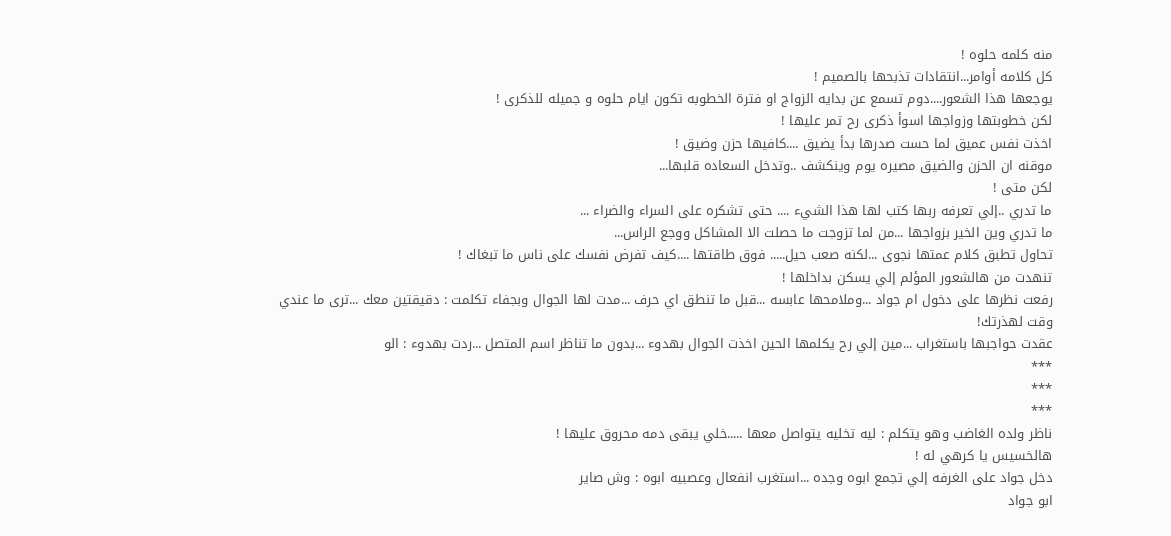منه كلمه حلوه !
كل كلامه أوامر...انتقادات تذبحها بالصميم !
يوجعها هذا الشعور....دوم تسمع عن بدايه الزواج او فترة الخطوبه تكون ايام حلوه و جميله للذكرى !
لكن خطوبتها وزواجها اسوأ ذكرى رح تمر عليها !
اخذت نفس عميق لما حست صدرها بدأ يضيق ....كافيها حزن وضيق !
موقنه ان الحزن والضيق مصيره يوم وينكشف ..وتدخل السعاده قلبها...
لكن متى !
ما تدري ..إلي تعرفه ربها كتب لها هذا الشيء .... حتى تشكره على السراء والضراء ...
ما تدري وين الخير بزواجها ...من لما تزوجت ما حصلت الا المشاكل ووجع الراس...
تحاول تطبق كلام عمتها نجوى ...لكنه صعب حيل..... فوق طاقتها ....كيف تفرض نفسك على ناس ما تبغاك !
تنهدت من هالشعور المؤلم إلي يسكن بداخلها !
رفعت نظرها على دخول ام جواد ...وملامحها عابسه ...قبل ما تنطق اي حرف ...مدت لها الجوال وبجفاء تكلمت : دقيقتين معك ...ترى ما عندي وقت لهذرتك!
عقدت حواجبها باستغراب ...مين إلي رح يكلمها الحين اخذت الجوال بهدوء ...بدون ما تناظر اسم المتصل ...ردت بهدوء : الو
***
***
***
ناظر ولده الغاضب وهو يتكلم : ليه تخليه يتواصل معها .....خلي يبقى دمه محروق عليها !
هالخسيس يا كرهي له !
دخل جواد على الغرفه إلي تجمع ابوه وجده ...استغرب انفعال وعصبيه ابوه : وش صاير
ابو جواد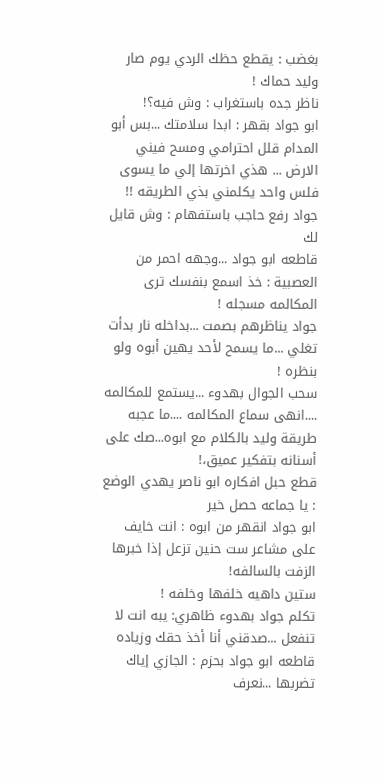بغضب : يقطع حظك الردي يوم صار وليد حماك !
ناظر جده باستغراب : وش فيه؟!
ابو جواد بقهر : ابدا سلامتك ...بس أبو المدام قلل احترامي ومسح فيني الارض ... هذي اخرتها إلي ما يسوى فلس واحد يكلمني بذي الطريقه !!
جواد رفع حاجب باستفهام : وش قايل لك
قاطعه ابو جواد ...وجهه احمر من العصبية : خذ اسمع بنفسك ترى المكالمه مسجله !
جواد يناظرهم بصمت ...بداخله نار بدأت تغلي ...ما يسمح لأحد يهين أبوه ولو بنظره !
سحب الجوال بهدوء ...يستمع للمكالمه ....انهى سماع المكالمه ....ما عجبه طريقة وليد بالكلام مع ابوه...صك على أسنانه بتفكير عميق،!
قطع حبل افكاره ابو ناصر يهدي الوضع : يا جماعه حصل خير
ابو جواد انقهر من ابوه : انت خايف على مشاعر ست حنين تزعل إذا خبرها الزفت بالسالفه!
ستين داهيه خلفها وخلفه !
تكلم جواد بهدوء ظاهري: يبه انت لا تنفعل ...صدقني أنا أخذ حقك وزياده
قاطعه ابو جواد بحزم : الجازي إياك تضربها ...نعرف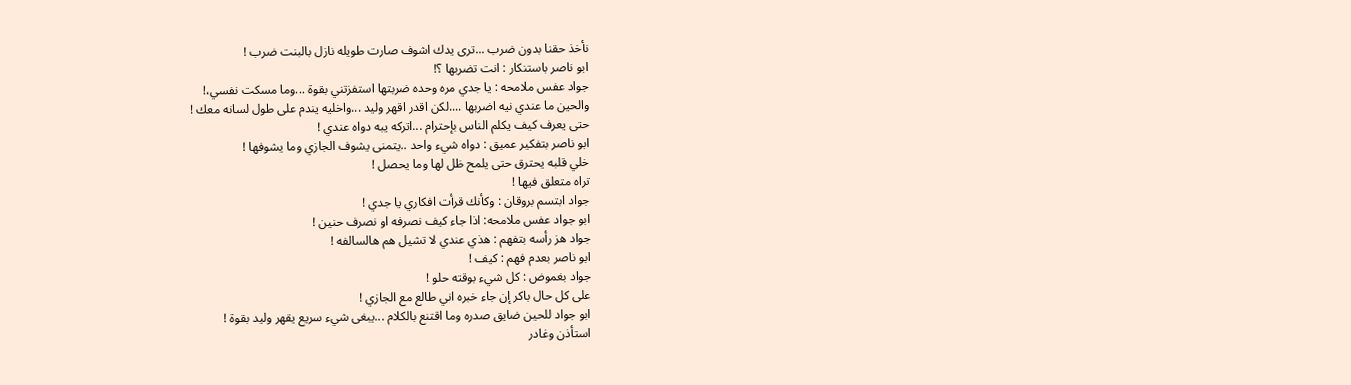نأخذ حقنا بدون ضرب ...ترى يدك اشوف صارت طويله نازل بالبنت ضرب !
ابو ناصر باستنكار : انت تضربها ؟!
جواد عفس ملامحه : يا جدي مره وحده ضربتها استفزتني بقوة ...وما مسكت نفسي،!
والحين ما عندي نيه اضربها ....لكن اقدر اقهر وليد ...واخليه يندم على طول لسانه معك !
حتى يعرف كيف يكلم الناس بإحترام ...اتركه يبه دواه عندي !
ابو ناصر بتفكير عميق : دواه شيء واحد ..يتمنى يشوف الجازي وما يشوفها !
خلي قلبه يحترق حتى يلمح ظل لها وما يحصل !
تراه متعلق فيها !
جواد ابتسم بروقان : وكأنك قرأت افكاري يا جدي !
ابو جواد عفس ملامحه: اذا جاء كيف نصرفه او نصرف حنين !
جواد هز رأسه بتفهم : هذي عندي لا تشيل هم هالسالفه !
ابو ناصر بعدم فهم : كيف !
جواد بغموض : كل شيء بوقته حلو !
على كل حال باكر إن جاء خبره اني طالع مع الجازي !
ابو جواد للحين ضايق صدره وما اقتنع بالكلام ...يبغى شيء سريع يقهر وليد بقوة !
استأذن وغادر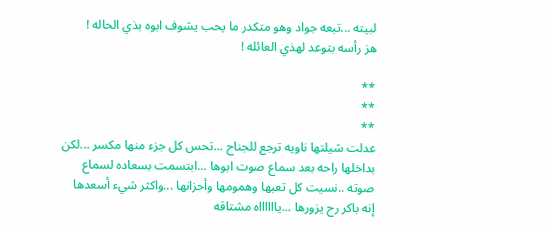لبيته ...تبعه جواد وهو متكدر ما يحب يشوف ابوه بذي الحاله !
هز رأسه بتوعد لهذي العائله !

**
**
**
عدلت شيلتها ناويه ترجع للجناح ...تحس كل جزء منها مكسر ...لكن بداخلها راحه بعد سماع صوت ابوها ...ابتسمت بسعاده لسماع صوته ..نسيت كل تعبها وهمومها وأحزانها ...واكثر شيء أسعدها إنه باكر رح يزورها ...يااااااه مشتاقه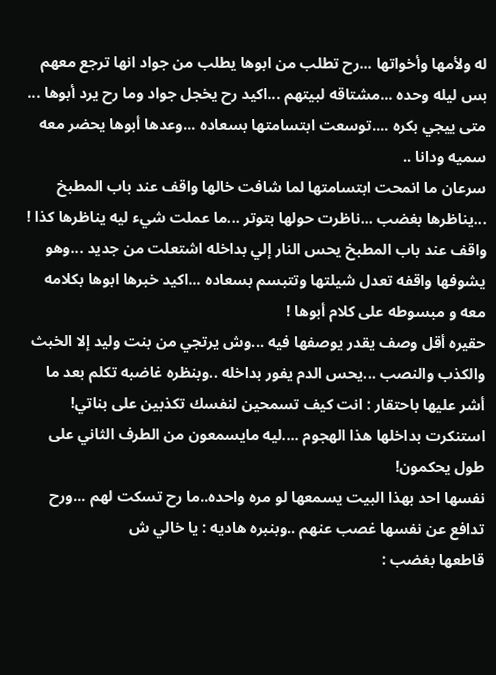له ولأمها وأخواتها ...رح تطلب من ابوها يطلب من جواد انها ترجع معهم بس ليله وحده ...مشتاقه لبيتهم ...اكيد رح يخجل جواد وما رح يرد أبوها ...
متى ييجي بكره ....توسعت ابتسامتها بسعاده ...وعدها أبوها يحضر معه سميه ودانا ..
سرعان ما انمحت ابتسامتها لما شافت خالها واقف عند باب المطبخ ...يناظرها بغضب ...ناظرت حولها بتوتر ...ما عملت شيء ليه يناظرها كذا !
واقف عند باب المطبخ يحس النار إلي بداخله اشتعلت من جديد ...وهو يشوفها واقفه تعدل شيلتها وتتبسم بسعاده ...اكيد خبرها ابوها بكلامه معه و مبسوطه على كلام أبوها !
حقيره أقل وصف يقدر يوصفها فيه ...وش يرتجي من بنت وليد إلا الخبث والكذب والنصب ...يحس الدم يفور بداخله ..وبنظره غاضبه تكلم بعد ما أشر عليها باحتقار : انت كيف تسمحين لنفسك تكذبين على بناتي!
استنكرت بداخلها هذا الهجوم ....ليه مايسمعون من الطرف الثاني على طول يحكمون!
نفسها احد بهذا البيت يسمعها لو مره واحده..ما رح تسكت لهم ...ورح تدافع عن نفسها غصب عنهم ..وبنبره هاديه : يا خالي ش
قاطعها بغضب :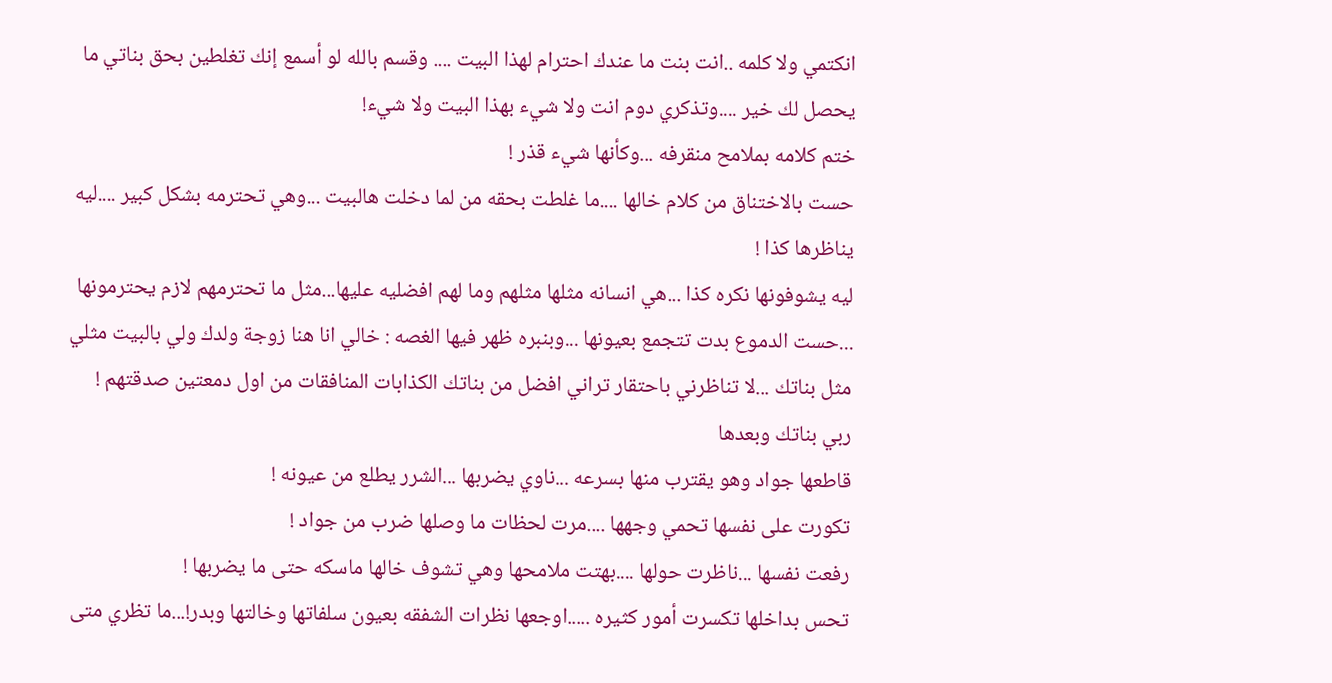انكتمي ولا كلمه ..انت بنت ما عندك احترام لهذا البيت .... وقسم بالله لو أسمع إنك تغلطين بحق بناتي ما يحصل لك خير ....وتذكري دوم انت ولا شيء بهذا البيت ولا شيء!
ختم كلامه بملامح منقرفه ...وكأنها شيء قذر !
حست بالاختناق من كلام خالها ....ما غلطت بحقه من لما دخلت هالبيت ...وهي تحترمه بشكل كبير ....ليه يناظرها كذا !
ليه يشوفونها نكره كذا ...هي انسانه مثلها مثلهم وما لهم افضليه عليها...مثل ما تحترمهم لازم يحترمونها ...حست الدموع بدت تتجمع بعيونها ...وبنبره ظهر فيها الغصه : خالي انا هنا زوجة ولدك ولي بالبيت مثلي مثل بناتك ...لا تناظرني باحتقار تراني افضل من بناتك الكذابات المنافقات من اول دمعتين صدقتهم !
ربي بناتك وبعدها
قاطعها جواد وهو يقترب منها بسرعه ...ناوي يضربها ...الشرر يطلع من عيونه !
تكورت على نفسها تحمي وجهها ....مرت لحظات ما وصلها ضرب من جواد !
رفعت نفسها ...ناظرت حولها ....بهتت ملامحها وهي تشوف خالها ماسكه حتى ما يضربها !
تحس بداخلها تكسرت أمور كثيره .....اوجعها نظرات الشفقه بعيون سلفاتها وخالتها وبدر!...ما تظري متى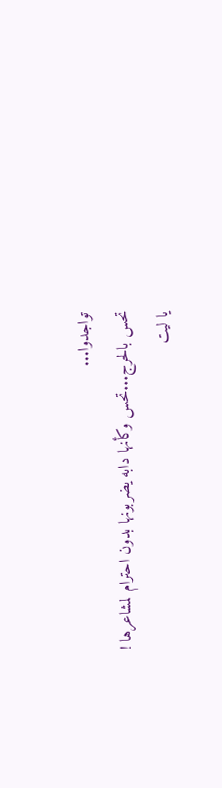تواجدوا...
تحس بالحرج...تحس وكأنها دابه يضربونها بدون احترام لمشاعرها !
يا ليت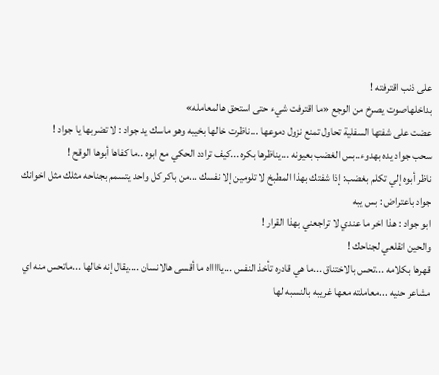على ذنب اقترفته !
بداخلهاصوت يصرخ من الوجع «ما اقترفت شيء حتى استحق هالمعامله»
عضت على شفتها السفلية تحاول تمنع نزول دموعها ...ناظرت خالها بخيبه وهو ماسك يد جواد : لا تضربها يا جواد !
سحب جواد يده بهدوء..بس الغضب بعيونه ...يناظرها بكره ...كيف ترادد الحكي مع ابوه ..ما كفاها أبوها الوقح !
ناظر أبوه إلي تكلم بغضب: إذا شفتك بهذا المطبخ لا تلومين إلا نفسك ...من باكر كل واحد يتسمم بجناحه مثلك مثل اخوانك
جواد باعتراض : بس يبه
ابو جواد : هذا اخر ما عندي لا تراجعني بهذا القرار !
والحين انقلعي لجناحك !
قهرها بكلامه ...تحس بالاختناق ...ما هي قادره تأخذ النفس ...ياااااه ما أقسى هالانسان ....يقال إنه خالها ...ماتحس منه اي مشاعر حنيه ...معاملته معها غريبه بالنسبه لها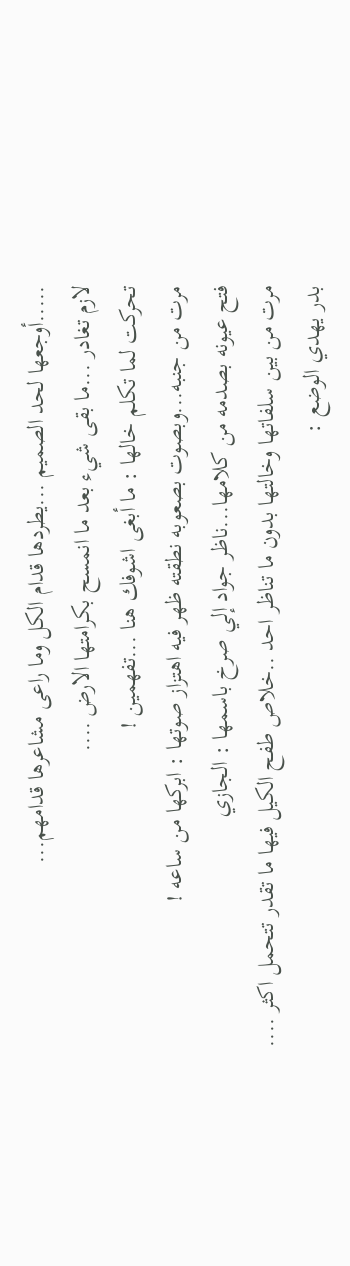.....أوجعها لحد الصميم ...يطردها قدام الكل وما راعى مشاعرها قدامهم...
لازم تغادر ...ما بقى شيء بعد ما انمسح بكرامتها الارض ....
تحركت لما تكلم خالها : ما أبغى اشوفك هنا ...تفهمين !
مرت من جنبه...وبصوت بصعوبه نطقته ظهر فيه اهتزاز صوتها : ابركها من ساعه !
فتح عيونه بصدمه من كلامها...ناظر جواد إلي صرخ باسمها : الجازي
مرت من بين سلفاتها وخالتها بدون ما تناظر احد ..خلاص طفح الكيل فيها ما تقدر تتحمل اكثر ....
بدر يهدي الوضع :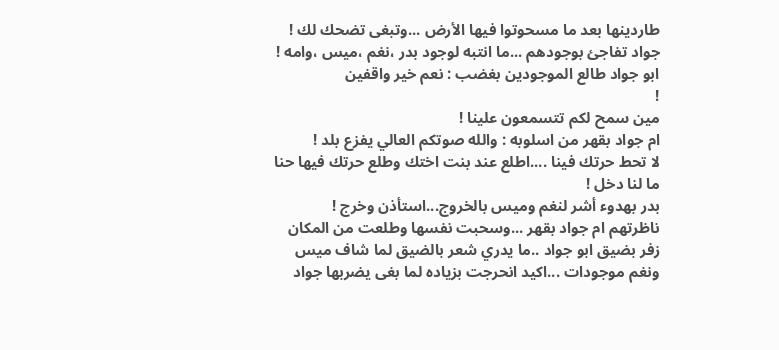طاردينها بعد ما مسحوتوا فيها الأرض ...وتبغى تضحك لك !
جواد تفاجئ بوجودهم ...ما انتبه لوجود بدر ،نغم ،ميس ،وامه !
ابو جواد طالع الموجودين بغضب : نعم خير واقفين
!
مين سمح لكم تتسمعون علينا !
ام جواد بقهر من اسلوبه : والله صوتكم العالي يفزع بلد !
لا تحط حرتك فينا ....اطلع عند بنت اختك وطلع حرتك فيها حنا ما لنا دخل !
بدر بهدوء أشر لنغم وميس بالخروج...استأذن وخرج !
ناظرتهم ام جواد بقهر ...وسحبت نفسها وطلعت من المكان
زفر بضيق ابو جواد ..ما يدري شعر بالضيق لما شاف ميس ونغم موجودات ...اكيد انحرجت بزياده لما بغى يضربها جواد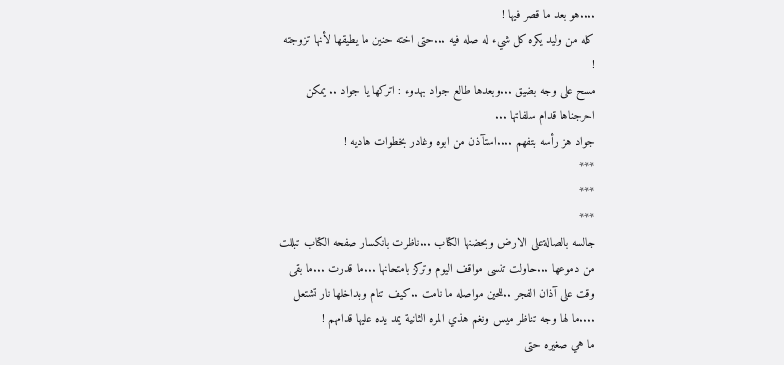....هو بعد ما قصر فيها !
كله من وليد يكره كل شيء له صله فيه ...حتى اخته حنين ما يطيقها لأنها تزوجته !
مسح على وجه بضيق ...وبعدها طالع جواد بهدوء : اتركها يا جواد .. يمكن احرجناها قدام سلفاتها ...
جواد هز رأسه بتفهم ....استآذن من ابوه وغادر بخطوات هاديه !
***
***
***
جالسه بالصالةعلى الارض وبحضنها الكتاب ...ناظرت بانكسار صفحه الكتاب تبللت من دموعها ...حاولت تنسى مواقف اليوم وتركز بامتحانها ...ما قدرت ...ما بقى وقت على آذان الفجر ..للحين مواصله ما نامت ..كيف تنام وبداخلها نار تشتعل ....ما لها وجه تناظر ميس ونغم هذي المره الثانية يمد يده عليها قدامهم !
ما هي صغيره حتى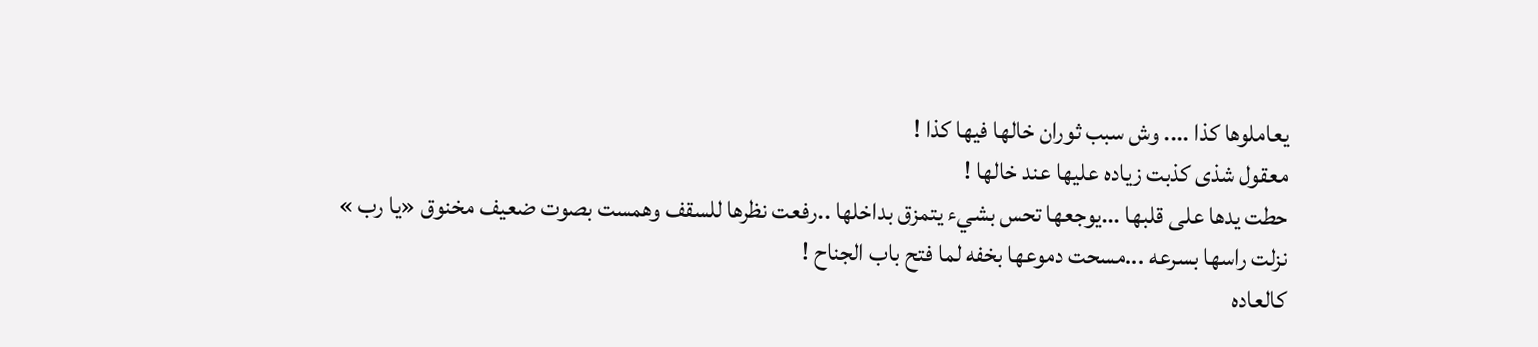يعاملوها كذا .... وش سبب ثوران خالها فيها كذا !
معقول شذى كذبت زياده عليها عند خالها !
حطت يدها على قلبها ...يوجعها تحس بشيء يتمزق بداخلها ..رفعت نظرها للسقف وهمست بصوت ضعيف مخنوق «يا رب »
نزلت راسها بسرعه ...مسحت دموعها بخفه لما فتح باب الجناح !
كالعاده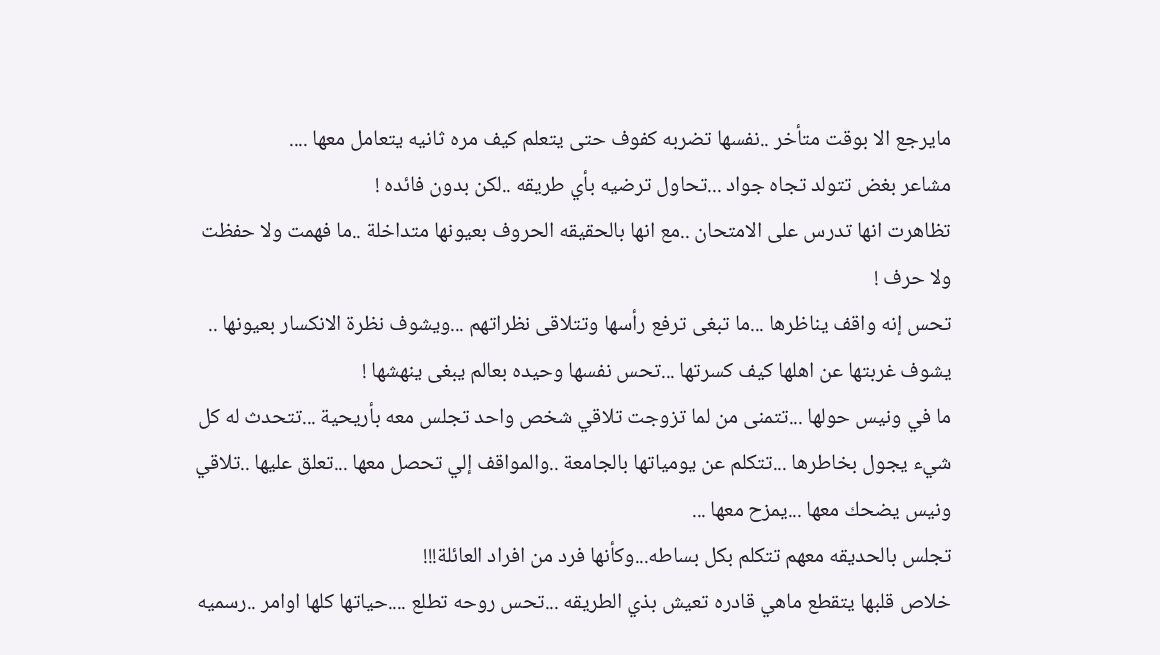مايرجع الا بوقت متأخر ..نفسها تضربه كفوف حتى يتعلم كيف مره ثانيه يتعامل معها ....
مشاعر بغض تتولد تجاه جواد ...تحاول ترضيه بأي طريقه ..لكن بدون فائده !
تظاهرت انها تدرس على الامتحان ..مع انها بالحقيقه الحروف بعيونها متداخلة ..ما فهمت ولا حفظت ولا حرف !
تحس إنه واقف يناظرها ...ما تبغى ترفع رأسها وتتلاقى نظراتهم ...ويشوف نظرة الانكسار بعيونها .. يشوف غربتها عن اهلها كيف كسرتها ...تحس نفسها وحيده بعالم يبغى ينهشها !
ما في ونيس حولها ...تتمنى من لما تزوجت تلاقي شخص واحد تجلس معه بأريحية ...تتحدث له كل شيء يجول بخاطرها ...تتكلم عن يومياتها بالجامعة ..والمواقف إلي تحصل معها ...تعلق عليها ..تلاقي ونيس يضحك معها ...يمزح معها ...
تجلس بالحديقه معهم تتكلم بكل بساطه...وكأنها فرد من افراد العائلة!!!
خلاص قلبها يتقطع ماهي قادره تعيش بذي الطريقه ...تحس روحه تطلع ....حياتها كلها اوامر ..رسميه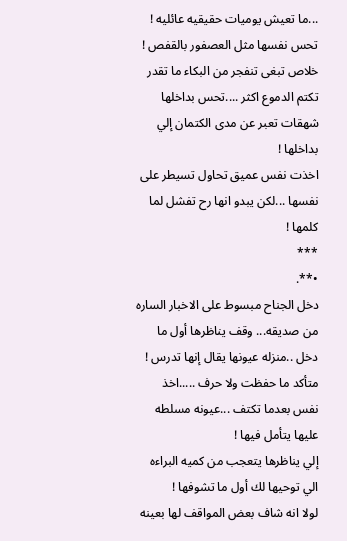...ما تعيش يوميات حقيقيه عائليه !
تحس نفسها مثل العصفور بالقفص !
خلاص تبغى تنفجر من البكاء ما تقدر تكتم الدموع اكثر ....تحس بداخلها شهقات تعبر عن مدى الكتمان إلي بداخلها !
اخذت نفس عميق تحاول تسيطر على نفسها ...لكن يبدو انها رح تفشل لما كلمها !
***
•**.
دخل الجناح مبسوط على الاخبار الساره من صديقه... وقف يناظرها أول ما دخل ..منزله عيونها يقال إنها تدرس !
متأكد ما حفظت ولا حرف .....اخذ نفس بعدما تكتف ...عيونه مسلطه عليها يتأمل فيها !
إلي يناظرها يتعجب من كميه البراءه الي توحيها لك أول ما تشوفها !
لولا انه شاف بعض المواقف لها بعينه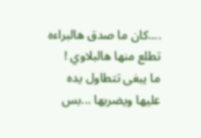....كان ما صدق هالبراءه تطلع منها هالبلاوي !
ما يبغى تتطاول يده عليها ويضربها ...بس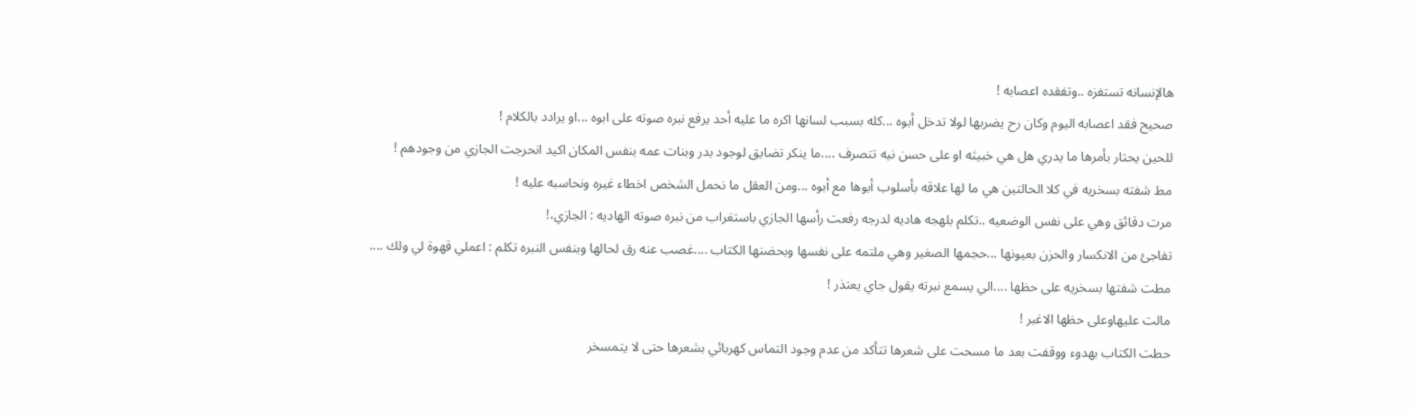هالإنسانه تستفزه ..وتفقده اعصابه !
صحيح فقد اعصابه اليوم وكان رح يضربها لولا تدخل أبوه ...كله بسبب لسانها اكره ما عليه أحد يرفع نبره صوته على ابوه ...او يرادد بالكلام !
للحين يحتار بأمرها ما يدري هل هي خبيثه او على حسن نيه تتصرف ....ما ينكر تضايق لوجود بدر وبنات عمه بنفس المكان اكيد انحرجت الجازي من وجودهم !
مط شفته بسخريه في كلا الحالتين هي ما لها علاقه بأسلوب أبوها مع أبوه ...ومن العقل ما نحمل الشخص اخطاء غيره ونحاسبه عليه !
مرت دقائق وهي على نفس الوضعيه ..تكلم بلهجه هاديه لدرجه رفعت رأسها الجازي باستغراب من نبره صوته الهاديه : الجازي،!
تفاجئ من الانكسار والحزن بعيونها ...حجمها الصغير وهي ملتمه على نفسها وبحضنها الكتاب ....غصب عنه رق لحالها وبنفس النبره تكلم : اعملي قهوة لي ولك ....
مطت شفتها بسخريه على حظها ....الي يسمع نبرته يقول جاي يعتذر !
مالت عليهاوعلى حظها الاغبر !
حطت الكتاب بهدوء ووقفت بعد ما مسحت على شعرها تتأكد من عدم وجود التماس كهربائي بشعرها حتى لا يتمسخر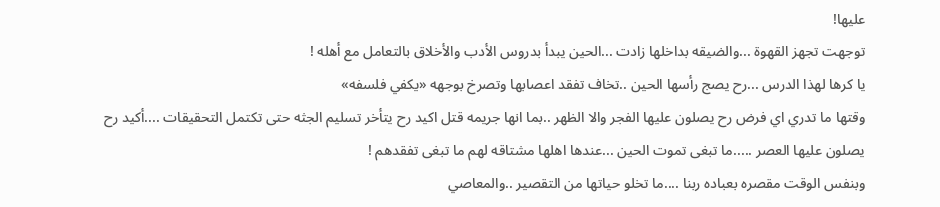عليها!
توجهت تجهز القهوة ...والضيقه بداخلها زادت ...الحين يبدأ بدروس الأدب والأخلاق بالتعامل مع أهله !
يا كرها لهذا الدرس ...رح يصج رأسها الحين ..تخاف تفقد اعصابها وتصرخ بوجهه «يكفي فلسفه»
وقتها ما تدري اي فرض رح يصلون عليها الفجر والا الظهر ..بما انها جريمه قتل اكيد رح يتأخر تسليم الجثه حتى تكتمل التحقيقات ....أكيد رح يصلون عليها العصر .....ما تبغى تموت الحين ...عندها اهلها مشتاقه لهم ما تبغى تفقدهم !
وبنفس الوقت مقصره بعباده ربنا ....ما تخلو حياتها من التقصير ..والمعاصي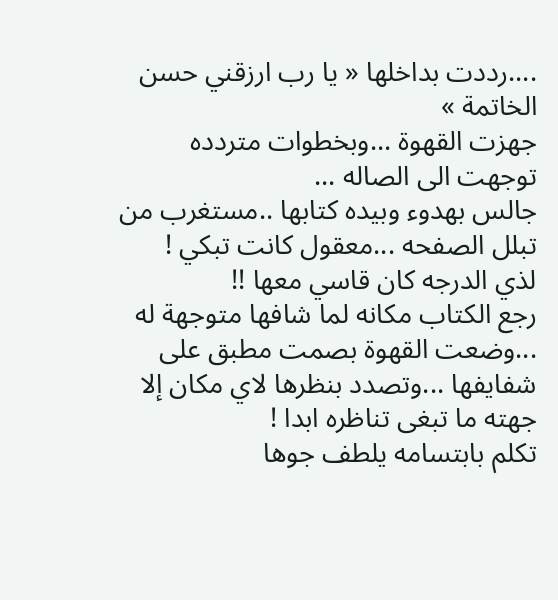....رددت بداخلها « يا رب ارزقني حسن الخاتمة »
جهزت القهوة ...وبخطوات متردده توجهت الى الصاله ...
جالس بهدوء وبيده كتابها ..مستغرب من تبلل الصفحه ...معقول كانت تبكي !
لذي الدرجه كان قاسي معها !!
رجع الكتاب مكانه لما شافها متوجهة له ...وضعت القهوة بصمت مطبق على شفايفها ...وتصدد بنظرها لاي مكان إلا جهته ما تبغى تناظره ابدا !
تكلم بابتسامه يلطف جوها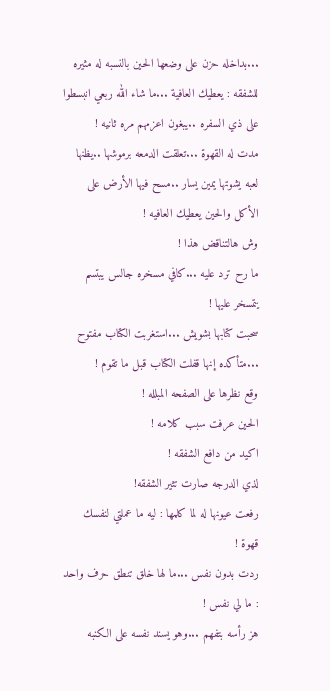...بداخله حزن على وضعها الحين بالنسبه له مثيره للشفقه : يعطيك العافية ...ما شاء الله ربعي انبسطوا على ذي السفره ..يبغون اعزمهم مره ثانيه !
مدت له القهوة ...تعلقت الدمعه برموشها ..يظنها لعبه يشوتها يمين يسار ..مسح فيها الأرض على الأكل والحين يعطيك العافيه !
وش هالتناقض هذا !
ما رح ترد عليه ...كافي مسخره جالس يبتسم يتمسخر عليها !
سحبت كتابها بشويش ...استغربت الكتاب مفتوح ...متأكده إنها قفلت الكتاب قبل ما تقوم !
وقع نظرها على الصفحه المبلله !
الحين عرفت سبب كلامه !
اكيد من دافع الشفقه !
لذي الدرجه صارت تثير الشفقه!
رفعت عيونها له لما كلمها : ليه ما عملتي لنفسك قهوة !
ردت بدون نفس ...ما لها خلق تنطق حرف واحد : ما لي نفس !
هز رأسه بتفهم ...وهو يسند نفسه على الكنبه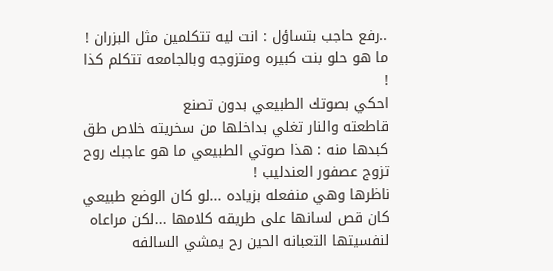..رفع حاجب بتساؤل : انت ليه تتكلمين مثل البزران !
ما هو حلو بنت كبيره ومتزوجه وبالجامعه تتكلم كذا !
احكي بصوتك الطبيعي بدون تصنع
قاطعته والنار تغلي بداخلها من سخريته خلاص طق كبدها منه : هذا صوتي الطبيعي ما هو عاجبك روح تزوج عصفور العندليب !
ناظرها وهي منفعله بزياده ...لو كان الوضع طبيعي كان قص لسانها على طريقه كلامها ...لكن مراعاه لنفسيتها التعبانه الحين رح يمشي السالفه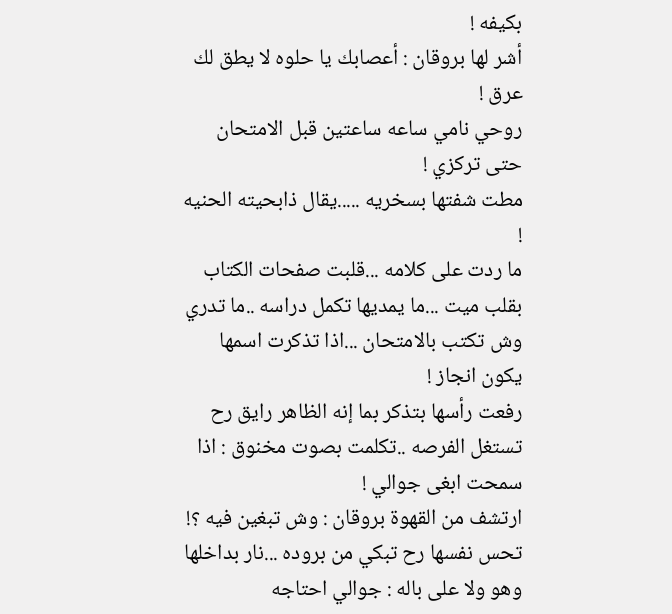بكيفه !
أشر لها بروقان : أعصابك يا حلوه لا يطق لك عرق !
روحي نامي ساعه ساعتين قبل الامتحان حتى تركزي !
مطت شفتها بسخريه .....يقال ذابحيته الحنيه !
ما ردت على كلامه ...قلبت صفحات الكتاب بقلب ميت ...ما يمديها تكمل دراسه ..ما تدري وش تكتب بالامتحان ...اذا تذكرت اسمها يكون انجاز !
رفعت رأسها بتذكر بما إنه الظاهر رايق رح تستغل الفرصه ..تكلمت بصوت مخنوق : اذا سمحت ابغى جوالي !
ارتشف من القهوة بروقان : وش تبغين فيه ؟!
تحس نفسها رح تبكي من بروده ...نار بداخلها وهو ولا على باله : جوالي احتاجه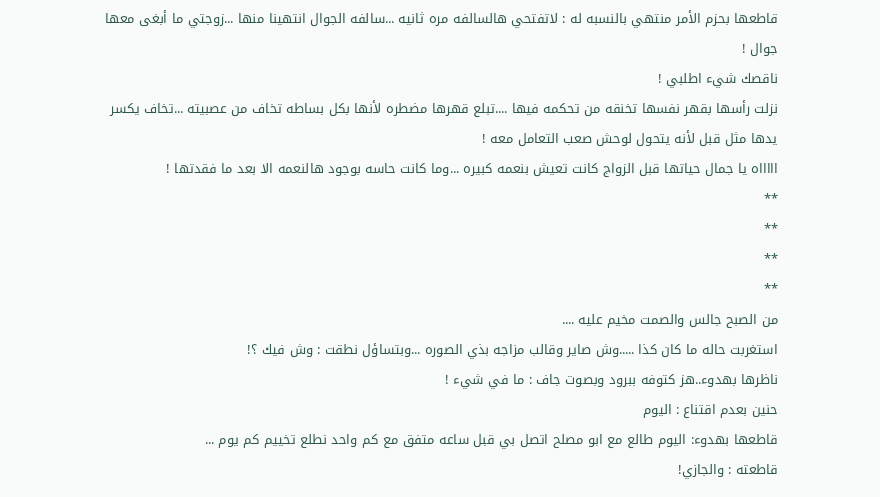قاطعها بحزم الأمر منتهي بالنسبه له : لاتفتحي هالسالفه مره ثانيه ...سالفه الجوال انتهينا منها ...زوجتي ما أبغى معها جوال !
ناقصك شيء اطلبي !
نزلت رأسها بقهر نفسها تخنقه من تحكمه فيها ....تبلع قهرها مضطره لأنها بكل بساطه تخاف من عصبيته ...تخاف يكسر يدها مثل قبل لأنه يتحول لوحش صعب التعامل معه !
اااااه يا جمال حياتها قبل الزواج كانت تعيش بنعمه كبيره ...وما كانت حاسه بوجود هالنعمه الا بعد ما فقدتها !
**
**
**
**
من الصبح جالس والصمت مخيم عليه ....
استغربت حاله ما كان كذا .....وش صاير وقالب مزاجه بذي الصوره ...وبتساؤل نطقت : وش فيك ؟!
ناظرها بهدوء..هز كتوفه ببرود وبصوت جاف : ما في شيء !
حنين بعدم اقتناع : اليوم
قاطعها بهدوء: اليوم طالع مع ابو مصلح اتصل بي قبل ساعه متفق مع كم واحد نطلع تخييم كم يوم ...
قاطعته : والجازي!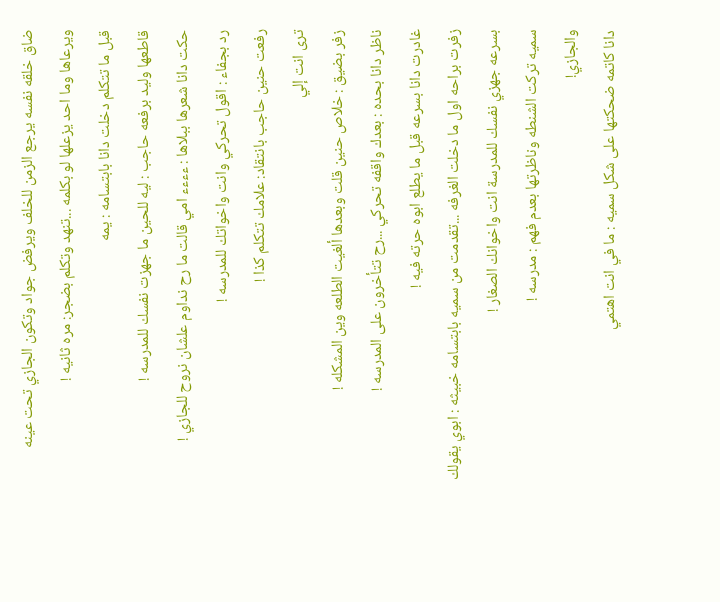ضاق خلقه نفسه يرجع الزمن للخلف ويرفض جواد وتكون الجازي تحت عينه ويرعاها وما احد يزعلها لو بكلمه ...تنهد وتكلم بضجر: مره ثانيه !
قبل ما تتكلم دخلت دانا بابتسامه : يمه
قاطعها وليد برفعه حاجب : ليه للحين ما جهزت نفسك للمدرسه !
حكت دانا شعرها ببلاها : ءءءء امي قالت ما رح نداوم علشان نروح للجازي !
رد بجفاء : اقول تحركي وانت واخواتك للمدرسه !
رفعت حنين حاجب بانتقاد: علامك تتكلم كذا !
ترى انت إلي
زفر بضيق : خلاص حنين قلت وبعدها ألغيت الطلعه وين المشكله !
ناظر دانا بحده : بعدك واقفه تحركي ...رح تتأخرون على المدرسه !
غادرت دانا بسرعه قبل ما يطلع ابوه حرته فيه !
زفرت براحه اول ما دخلت الغرفه ...تقدمت من سميه بابتسامه خبيثه : ابوي يقولك بسرعه جهزي نفسك للمدرسة انت واخوانك الصغار !
سميه تركت الشنطه وناظرتها بعدم فهم : مدرسه !
والجازي!
دانا كاتمه ضحكتها على شكل سميه : ما في انت اهتمي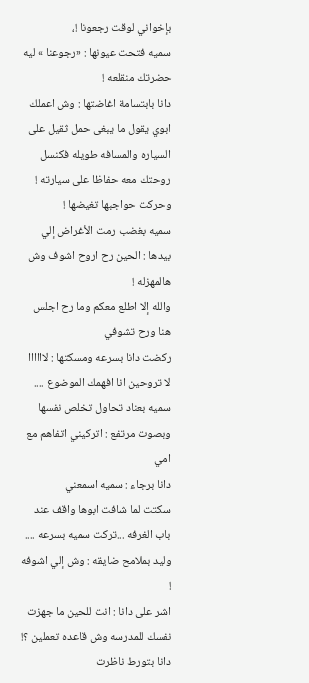بإخواني لوقت رجعونا !،
سميه فتحت عيونها : «رجوعنا » ليه حضرتك منقلعه !
دانا بابتسامة اغاضتها : وش اعملك ابوي يقول ما يبغى حمل ثقيل على السياره والمسافه طويله فكنسل روحتك معه حفاظا على سيارته !
وحركت حواجبها تغيضها !
سميه بغضب رمت الأغراض إلي بيدها : الحين رح اروح اشوف وش هالمهزله !
والله إلا اطلع معكم وما رح اجلس هنا ورح تشوفي
ركضت دانا بسرعه ومسكتها : لاااااا لا تروحين انا افهمك الموضوع ....
سميه بعناد تحاول تخلص نفسها وبصوت مرتفع : اتركيني اتفاهم مع امي
دانا برجاء : سميه اسمعني
سكتت لما شافت ابوها واقف عند باب الغرفه ...تركت سميه بسرعه ....
وليد بملامح ضايقه : وش إلي اشوفه !
اشر على دانا : انت للحين ما جهزت نفسك للمدرسه وش قاعده تعملين ؟!
دانا بتورط ناظرت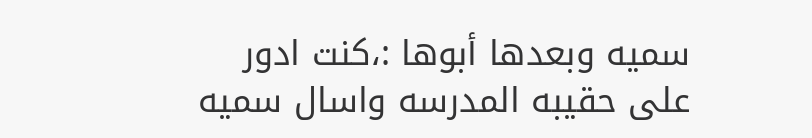سميه وبعدها أبوها :،كنت ادور على حقيبه المدرسه واسال سميه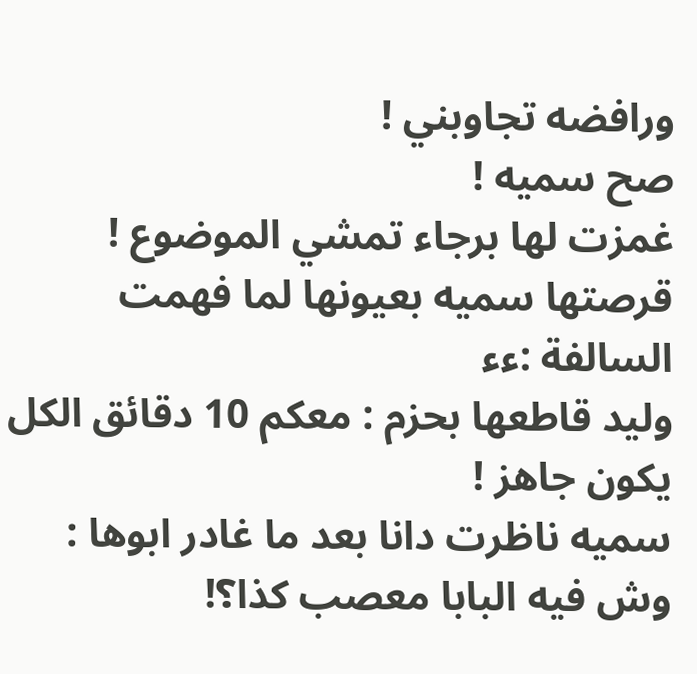ورافضه تجاوبني !
صح سميه !
غمزت لها برجاء تمشي الموضوع !
قرصتها سميه بعيونها لما فهمت السالفة :ءء
وليد قاطعها بحزم : معكم 10 دقائق الكل يكون جاهز !
سميه ناظرت دانا بعد ما غادر ابوها : وش فيه البابا معصب كذا؟!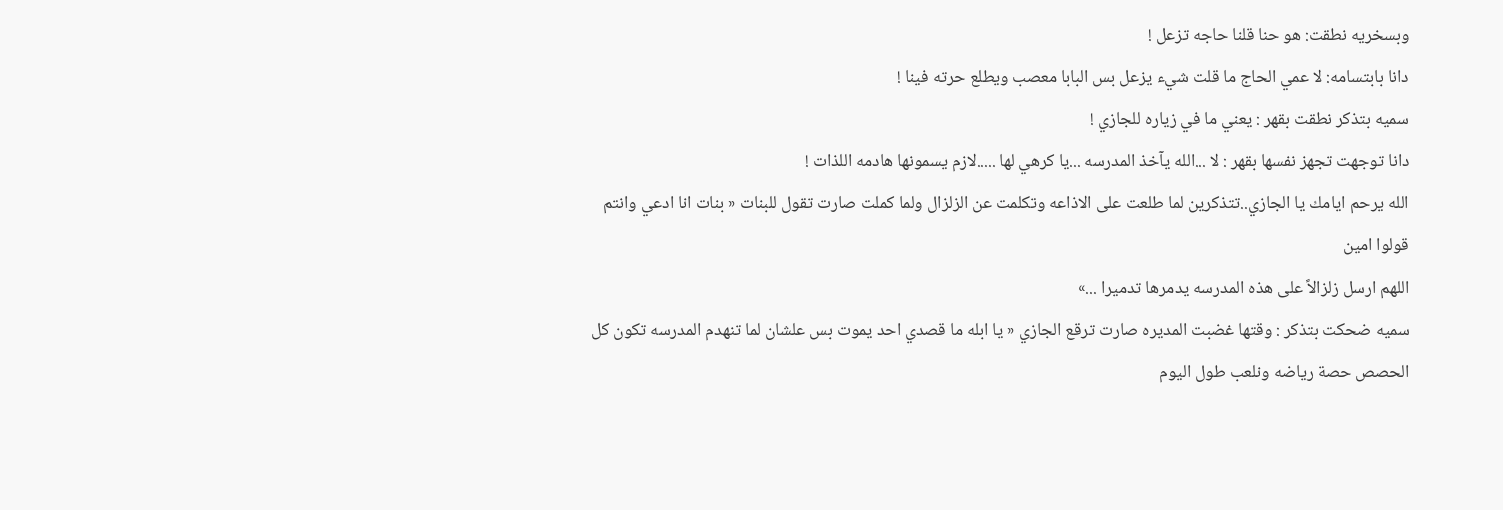وبسخريه نطقت: هو حنا قلنا حاجه تزعل !
دانا بابتسامه: لا عمي الحاج ما قلت شيء يزعل بس البابا معصب ويطلع حرته فينا !
سميه بتذكر نطقت بقهر : يعني ما في زياره للجازي !
دانا توجهت تجهز نفسها بقهر : لا ...الله يآخذ المدرسه ...يا كرهي لها .....لازم يسمونها هادمه اللذات !
الله يرحم ايامك يا الجازي..تتذكرين لما طلعت على الاذاعه وتكلمت عن الزلزال ولما كملت صارت تقول للبنات « بنات انا ادعي وانتم قولوا امين
اللهم ارسل زلزالاً على هذه المدرسه يدمرها تدميرا ...»
سميه ضحكت بتذكر : وقتها غضبت المديره صارت ترقع الجازي « يا ابله ما قصدي احد يموت بس علشان لما تنهدم المدرسه تكون كل الحصص حصة رياضه ونلعب طول اليوم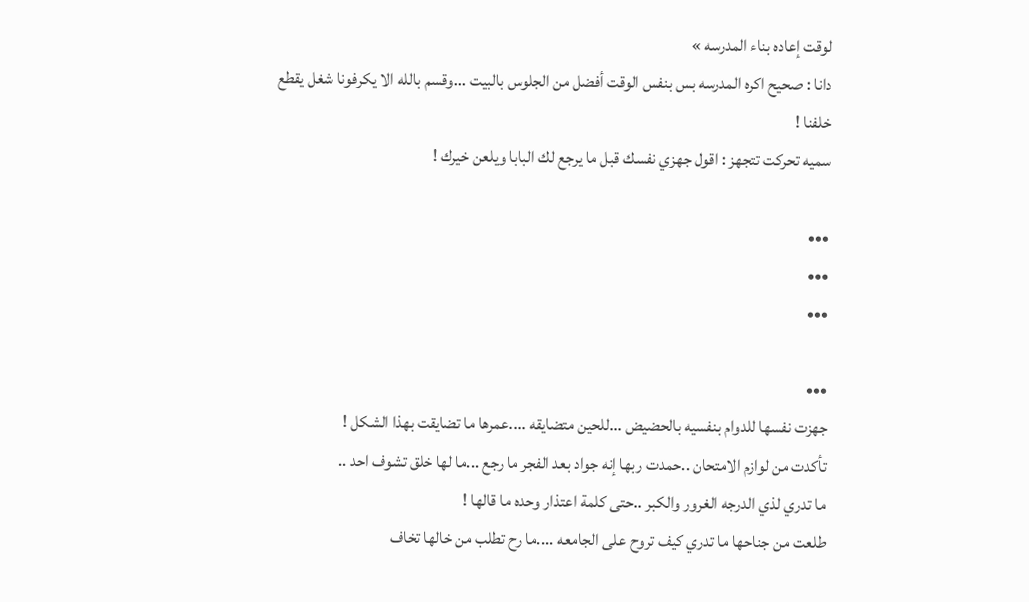لوقت إعاده بناء المدرسه »
دانا : صحيح اكره المدرسه بس بنفس الوقت أفضل من الجلوس بالبيت ...وقسم بالله الا يكرفونا شغل يقطع خلفنا !
سميه تحركت تتجهز : اقول جهزي نفسك قبل ما يرجع لك البابا ويلعن خيرك !

•••
•••
•••

•••
جهزت نفسها للدوام بنفسيه بالحضيض ...للحين متضايقه ....عمرها ما تضايقت بهذا الشكل !
تأكدت من لوازم الامتحان ..حمدت ربها إنه جواد بعد الفجر ما رجع ...ما لها خلق تشوف احد ..
ما تدري لذي الدرجه الغرور والكبر ..حتى كلمة اعتذار وحده ما قالها !
طلعت من جناحها ما تدري كيف تروح على الجامعه ....ما رح تطلب من خالها تخاف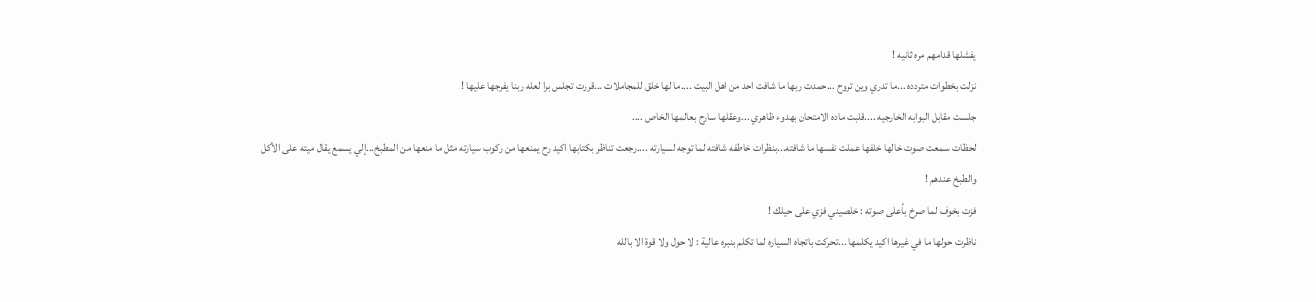يفشلها قدامهم مره ثانيه !
نزلت بخطوات متردده ...ما تدري وين تروح ...حمدت ربها ما شافت احد من اهل البيت ....ما لها خلق للمجاملات ...قررت تجلس برا لعله ربنا يفرجها عليها !
جلست مقابل البوابه الخارجيه ....قلبت ماده الامتحان بهدوء ظاهري ...وعقلها سارح بعالمها الخاص ....
لحظات سمعت صوت خالها خلفها عملت نفسها ما شافته...بنظرات خاطفه شافته لما توجه لسيارته ....رجعت تناظر بكتابها اكيد رح يمنعها من ركوب سيارته مثل ما منعها من المطبخ...إلي يسمع يقال ميته على الأكل والطبخ عندهم !
فزت بخوف لما صرخ بأعلى صوته : خلصيني فزي على حيلك !
ناظرت حولها ما في غيرها اكيد يكلمها ...تحركت باتجاه السياره لما تكلم بنبره عالية : لا حول ولا قوة الا بالله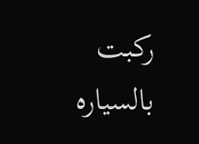ركبت بالسياره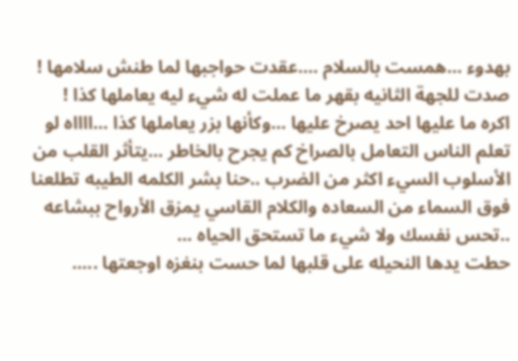بهدوء ...همست بالسلام ....عقدت حواجبها لما طنش سلامها !
صدت للجهة الثانيه بقهر ما عملت له شيء ليه يعاملها كذا !
اكره ما عليها احد يصرخ عليها ...وكأنها بزر يعاملها كذا ...ااااه لو تعلم الناس التعامل بالصراخ كم يجرح بالخاطر ...يتأثر القلب من الأسلوب السيء اكثر من الضرب ..حنا بشر الكلمه الطيبه تطلعنا فوق السماء من السعاده والكلام القاسي يمزق الأرواح ببشاعه ..تحس نفسك ولا شيء ما تستحق الحياه ...
حطت يدها النحيله على قلبها لما حست بنغزه اوجعتها .....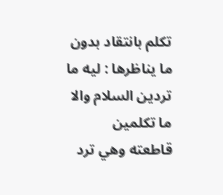تكلم بانتقاد بدون ما يناظرها : ليه ما تردين السلام والا ما تكلمين
قاطعته وهي ترد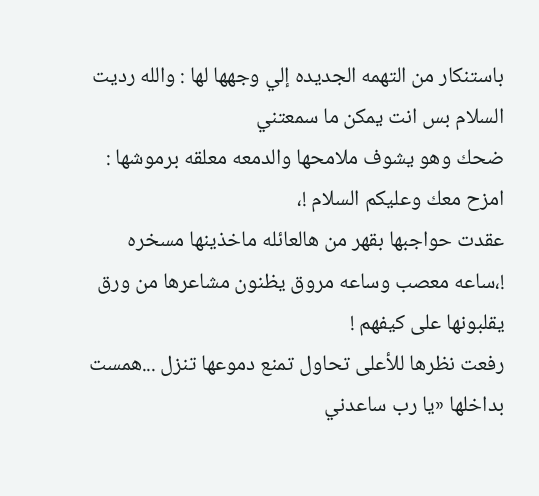باستنكار من التهمه الجديده إلي وجهها لها : والله رديت السلام بس انت يمكن ما سمعتني
ضحك وهو يشوف ملامحها والدمعه معلقه برموشها : امزح معك وعليكم السلام !،
عقدت حواجبها بقهر من هالعائله ماخذينها مسخره !،ساعه معصب وساعه مروق يظنون مشاعرها من ورق يقلبونها على كيفهم !
رفعت نظرها للأعلى تحاول تمنع دموعها تنزل ...همست بداخلها «يا رب ساعدني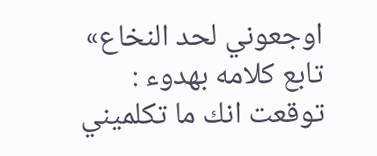اوجعوني لحد النخاع»
تابع كلامه بهدوء : توقعت انك ما تكلميني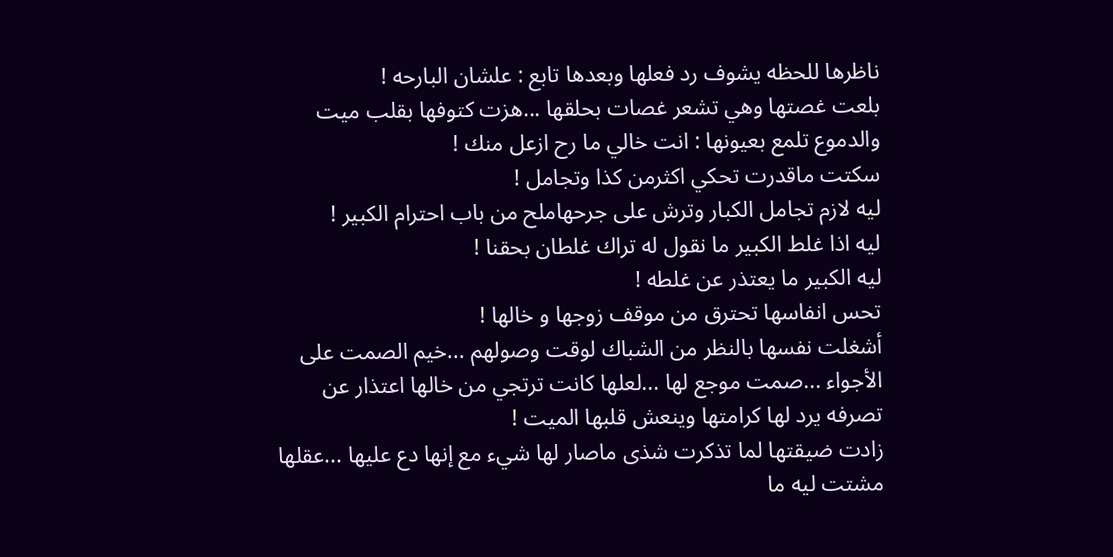ناظرها للحظه يشوف رد فعلها وبعدها تابع : علشان البارحه !
بلعت غصتها وهي تشعر غصات بحلقها ...هزت كتوفها بقلب ميت والدموع تلمع بعيونها : انت خالي ما رح ازعل منك !
سكتت ماقدرت تحكي اكثرمن كذا وتجامل !
ليه لازم تجامل الكبار وترش على جرحهاملح من باب احترام الكبير !
ليه اذا غلط الكبير ما نقول له تراك غلطان بحقنا !
ليه الكبير ما يعتذر عن غلطه !
تحس انفاسها تحترق من موقف زوجها و خالها !
أشغلت نفسها بالنظر من الشباك لوقت وصولهم ...خيم الصمت على الأجواء ...صمت موجع لها ...لعلها كانت ترتجي من خالها اعتذار عن تصرفه يرد لها كرامتها وينعش قلبها الميت !
زادت ضيقتها لما تذكرت شذى ماصار لها شيء مع إنها دع عليها ...عقلها مشتت ليه ما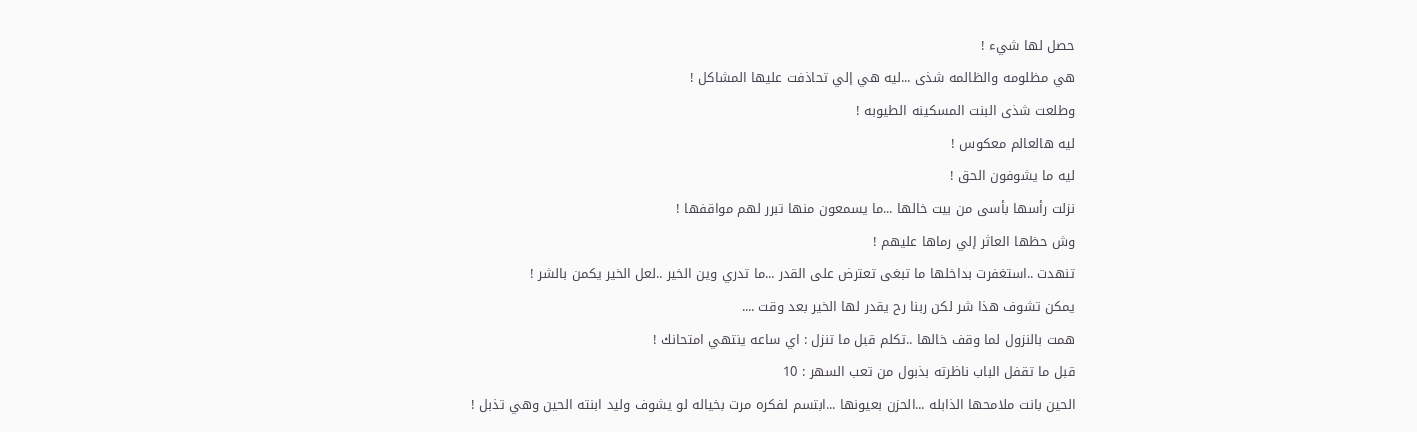حصل لها شيء !
هي مظلومه والظالمه شذى ...ليه هي إلي تحاذفت عليها المشاكل !
وطلعت شذى البنت المسكينه الطيوبه !
ليه هالعالم معكوس !
ليه ما يشوفون الحق !
نزلت رأسها بأسى من بيت خالها ...ما يسمعون منها تبرر لهم مواقفها !
وش حظها العاثر إلي رماها عليهم !
تنهدت ..استغفرت بداخلها ما تبغى تعترض على القدر ...ما تدري وين الخير ..لعل الخير يكمن بالشر !
يمكن تشوف هذا شر لكن ربنا رح يقدر لها الخير بعد وقت ....
همت بالنزول لما وقف خالها ..تكلم قبل ما تنزل : اي ساعه ينتهي امتحانك !
قبل ما تقفل الباب ناظرته بذبول من تعب السهر : 10
الحين بانت ملامحها الذابله ...الحزن بعيونها ...ابتسم لفكره مرت بخياله لو يشوف وليد ابنته الحين وهي تذبل !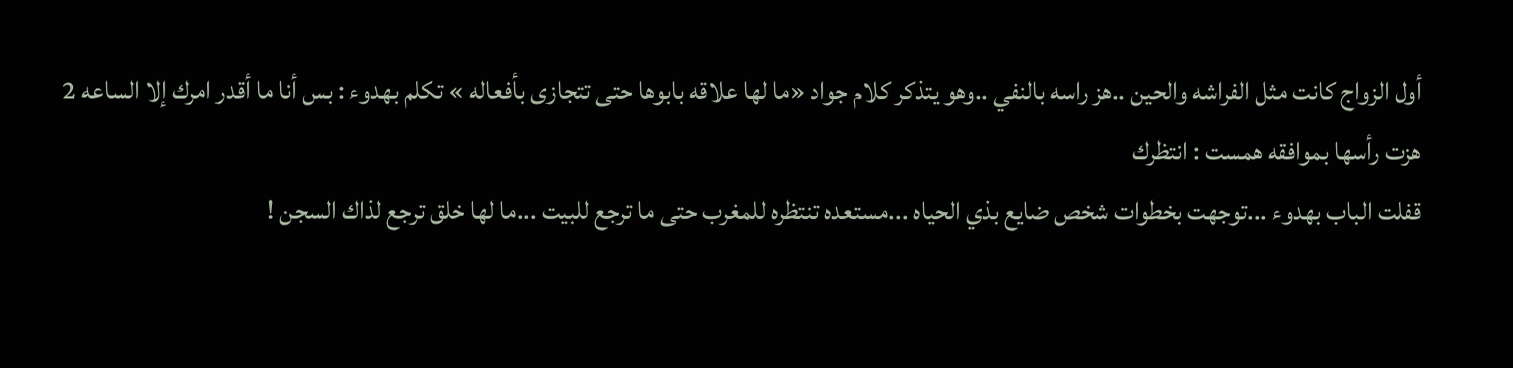أول الزواج كانت مثل الفراشه والحين ..هز راسه بالنفي ..وهو يتذكر كلام جواد «ما لها علاقه بابوها حتى تتجازى بأفعاله » تكلم بهدوء : بس أنا ما أقدر امرك إلا الساعه 2
هزت رأسها بموافقه همست : انتظرك
قفلت الباب بهدوء ...توجهت بخطوات شخص ضايع بذي الحياه ...مستعده تنتظره للمغرب حتى ما ترجع للبيت ...ما لها خلق ترجع لذاك السجن !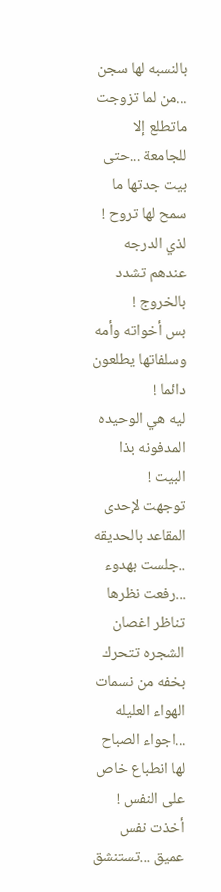بالنسبه لها سجن ...من لما تزوجت ماتطلع إلا للجامعة ...حتى بيت جدتها ما سمح لها تروح !
لذي الدرجه عندهم تشدد بالخروج !
بس أخواته وأمه وسلفاتها يطلعون دائما !
ليه هي الوحيده المدفونه بذا البيت !
توجهت لإحدى المقاعد بالحديقه ..جلست بهدوء ...رفعت نظرها تناظر اغصان الشجره تتحرك بخفه من نسمات الهواء العليله ...اجواء الصباح لها انطباع خاص على النفس !
أخذت نفس عميق ...تستنشق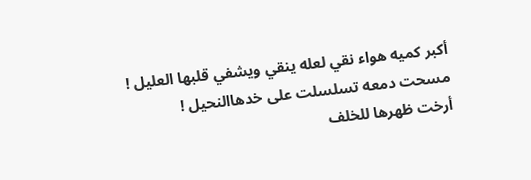أكبر كميه هواء نقي لعله ينقي ويشفي قلبها العليل !
مسحت دمعه تسلسلت على خدهاالنحيل !
أرخت ظهرها للخلف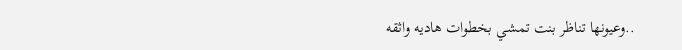..وعيونها تناظر بنت تمشي بخطوات هاديه واثقه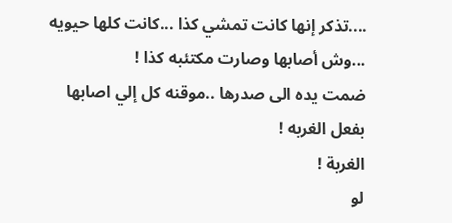....تذكر إنها كانت تمشي كذا ...كانت كلها حيويه ...وش أصابها وصارت مكتئبه كذا !
ضمت يده الى صدرها ..موقنه كل إلي اصابها بفعل الغربه !
الغربة !
لو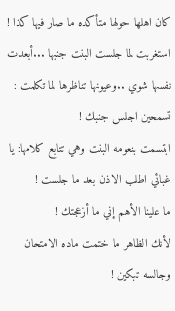كان اهلها حولها متأكده ما صار فيها كذا !
استغربت لما جلست البنت جنبها ...أبعدت نفسها شوي ..وعيونها تناظرها لما تكلمت : تسمحين اجلس جنبك !
ابتسمت بنعومه البنت وهي تتابع كلامها: يا غبائي اطلب الاذن بعد ما جلست !
ما علينا الأهم إني ما أزعجتك !
لأنك الظاهر ما ختمت ماده الامتحان وجالسه تبكين !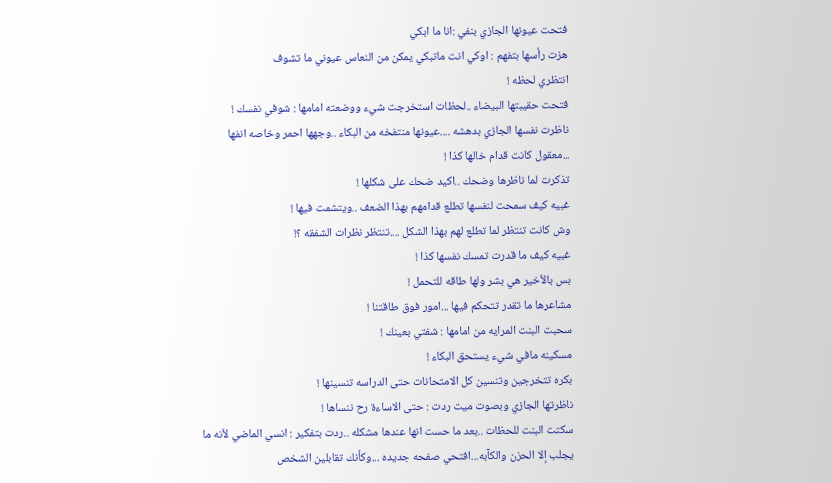فتحت عيونها الجازي بنفي :انا ما ابكي
هزت رأسها بتفهم : اوكي انت ماتبكي يمكن من النعاس عيوني ما تشوف
انتظري لحظه !
فتحت حقيبتها البيضاء ..لحظات استخرجت شيء ووضعته امامها : شوفي نفسك !
ناظرت نفسها الجازي بدهشه ....عيونها منتفخه من البكاء ..وجهها احمر وخاصه انفها ...معقول كانت قدام خالها كذا !
تذكرت لما ناظرها وضحك ..اكيد ضحك على شكلها !
غبيه كيف سمحت لنفسها تطلع قدامهم بهذا الضعف ..ويتشمت فيها !
وش كانت تنتظر لما تطلع لهم بهذا الشكل ....تنتظر نظرات الشفقه ؟!
غبيه كيف ما قدرت تمسك نفسها كذا !
بس بالأخير هي بشر ولها طاقه للتحمل !
مشاعرها ما تقدر تتحكم فيها ...امور فوق طاقتنا !
سحبت البنت المرايه من امامها : شفتي بعينك !
مسكينه مافي شيء يستحق البكاء !
بكره تتخرجين وتنسين كل الامتحانات حتى الدراسه تنسينها !
ناظرتها الجازي وبصوت ميت ردت : حتى الاساءة رح ننساها !
سكتت البنت للحظات ..بعد ما حست انها عندها مشكله ..ردت بتفكير : انسي الماضي لأنه ما يجلب إلا الحزن والكآبه...افتحي صفحه جديده ...وكأنك تقابلين الشخص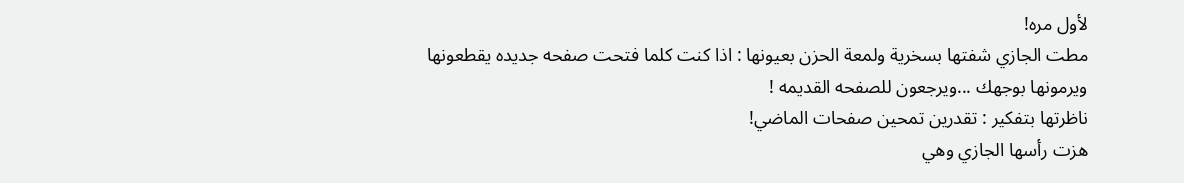لأول مره!
مطت الجازي شفتها بسخرية ولمعة الحزن بعيونها : اذا كنت كلما فتحت صفحه جديده يقطعونها ويرمونها بوجهك ...ويرجعون للصفحه القديمه !
ناظرتها بتفكير : تقدرين تمحين صفحات الماضي!
هزت رأسها الجازي وهي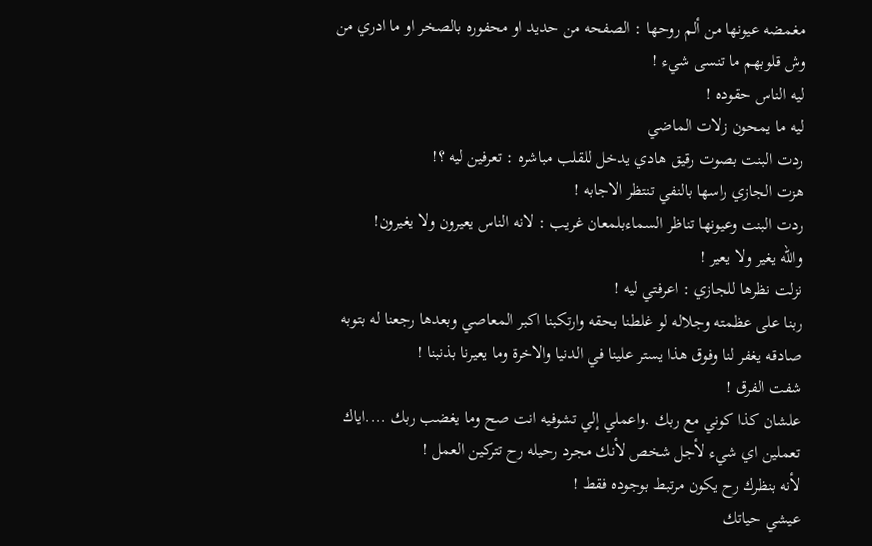مغمضه عيونها من ألم روحها : الصفحه من حديد او محفوره بالصخر او ما ادري من وش قلوبهم ما تنسى شيء !
ليه الناس حقوده !
ليه ما يمحون زلات الماضي
ردت البنت بصوت رقيق هادي يدخل للقلب مباشره : تعرفين ليه ؟!
هزت الجازي راسها بالنفي تنتظر الاجابه !
ردت البنت وعيونها تناظر السماءبلمعان غريب : لانه الناس يعيرون ولا يغيرون!
والله يغير ولا يعير !
نزلت نظرها للجازي : اعرفتي ليه !
ربنا على عظمته وجلاله لو غلطنا بحقه وارتكبنا اكبر المعاصي وبعدها رجعنا له بتوبه صادقه يغفر لنا وفوق هذا يستر علينا في الدنيا والاخرة وما يعيرنا بذنبنا !
شفت الفرق !
علشان كذا كوني مع ربك .واعملي إلي تشوفيه انت صح وما يغضب ربك ....اياك تعملين اي شيء لأجل شخص لأنك مجرد رحيله رح تتركين العمل !
لأنه بنظرك رح يكون مرتبط بوجوده فقط !
عيشي حياتك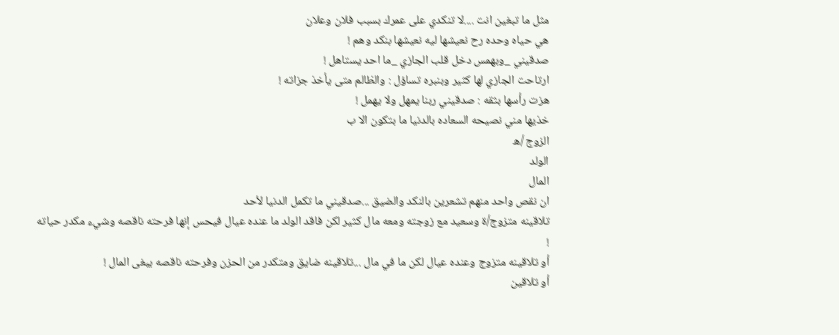مثل ما تبغين انت ....لا تنكدي على عمرك بسبب فلان وعلان
هي حياه وحده رح نعيشها ليه نعيشها بنكد وهم !
صدقيني _وبهمس دخل قلب الجازي _ما احد يستاهل !
ارتاحت الجازي لها كثير وبنبره تساؤل : والظالم متى يأخذ جزاته !
هزت رأسها بثقه : صدقيني ربنا يمهل ولا يهمل !
خذيها مني نصيحه السعاده بالدنيا ما بتكون الا ب
الزوج /ه
الولد
المال
ان نقص واحد منهم تشعرين بالنكد والضيق ...صدقيني ما تكمل الدنيا لأحد
تلاقينه متزوج/ة وسعيد مع زوجته ومعه مال كثير لكن فاقد الولد ما عنده عيال فيحس إنها فرحته ناقصه وشيء مكدر حياته !
أو تلاقينه متزوج وعنده عيال لكن ما في مال ...تلاقينه ضايق ومتكدر من الحزن وفرحته ناقصه يبغى المال !
أو تلاقين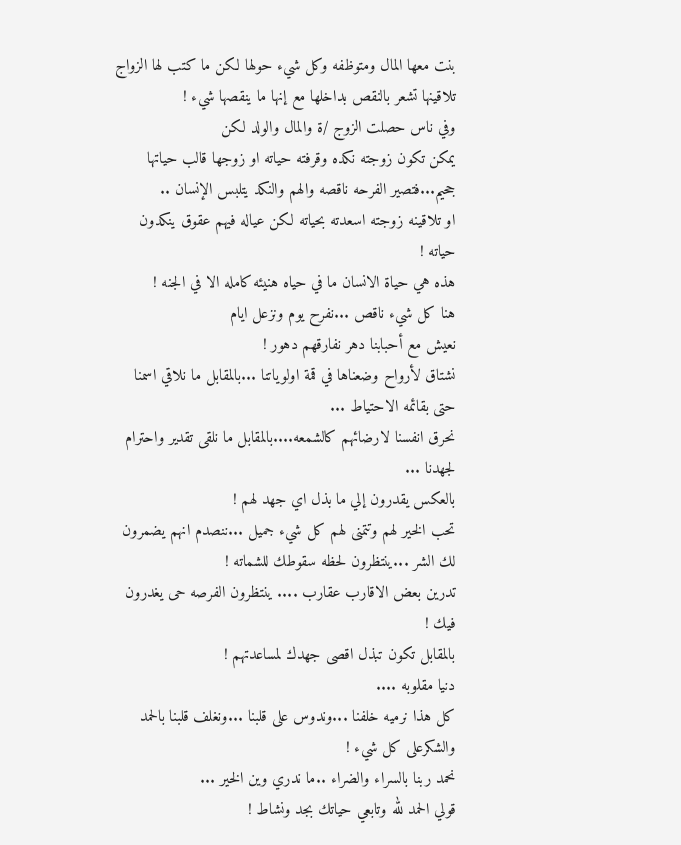بنت معها المال ومتوظفه وكل شيء حولها لكن ما كتب لها الزواج تلاقينها تشعر بالنقص بداخلها مع إنها ما ينقصها شيء !
وفي ناس حصلت الزوج /ة والمال والولد لكن
يمكن تكون زوجته نكده وقرفته حياته او زوجها قالب حياتها جحيم...فتصير الفرحه ناقصه والهم والنكد يتلبس الإنسان ..
او تلاقينه زوجته اسعدته بحياته لكن عياله فيهم عقوق ينكدون حياته !
هذه هي حياة الانسان ما في حياه هنيئه كامله الا في الجنه !
هنا كل شيء ناقص ...نفرح يوم ونزعل ايام
نعيش مع أحبابنا دهر نفارقهم دهور !
نشتاق لأرواح وضعناها في قمة اولوياتنا ...بالمقابل ما نلاقي اسمنا حتى بقائمه الاحتياط ...
نحرق انفسنا لارضائهم كالشمعه....بالمقابل ما نلقى تقدير واحترام لجهدنا ...
بالعكس يقدرون إلي ما بذل اي جهد لهم !
تحب الخير لهم وتتمنى لهم كل شيء جميل ...ننصدم انهم يضمرون لك الشر ...ينتظرون لحظه سقوطك للشماته !
تدرين بعض الاقارب عقارب .... ينتظرون الفرصه حى يغدرون فيك !
بالمقابل تكون تبذل اقصى جهدك لمساعدتهم !
دنيا مقلوبه ....
كل هذا نرميه خلفنا ...وندوس على قلبنا ...ونغلف قلبنا بالحمد والشكرعلى كل شيء !
نحمد ربنا بالسراء والضراء ..ما ندري وين الخير ...
قولي الحمد لله وتابعي حياتك بجد ونشاط !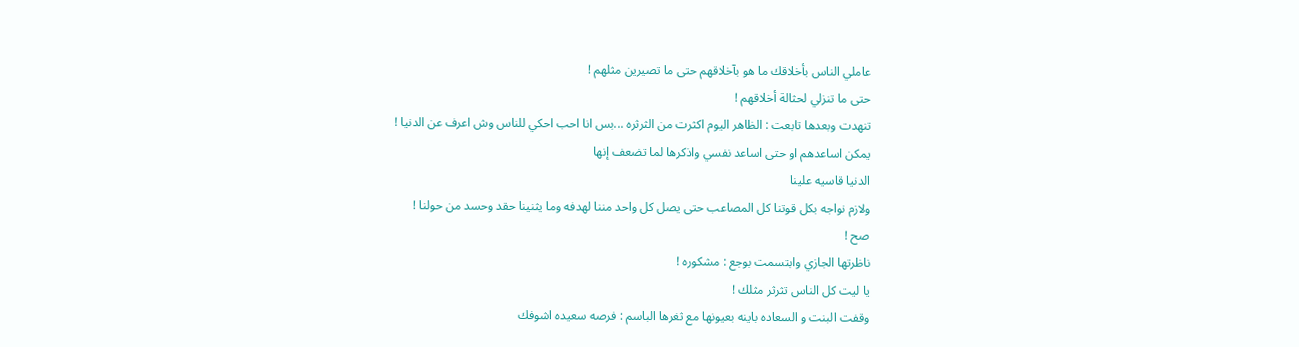عاملي الناس بأخلاقك ما هو بآخلاقهم حتى ما تصيرين مثلهم !
حتى ما تنزلي لحثالة أخلاقهم !
تنهدت وبعدها تابعت : الظاهر اليوم اكثرت من الثرثره ...بس انا احب احكي للناس وش اعرف عن الدنيا !
يمكن اساعدهم او حتى اساعد نفسي واذكرها لما تضعف إنها
الدنيا قاسيه علينا
ولازم نواجه بكل قوتنا كل المصاعب حتى يصل كل واحد مننا لهدفه وما يثنينا حقد وحسد من حولنا !
صح !
ناظرتها الجازي وابتسمت بوجع : مشكوره !
يا ليت كل الناس تثرثر مثلك !
وقفت البنت و السعاده باينه بعيونها مع ثغرها الباسم : فرصه سعيده اشوفك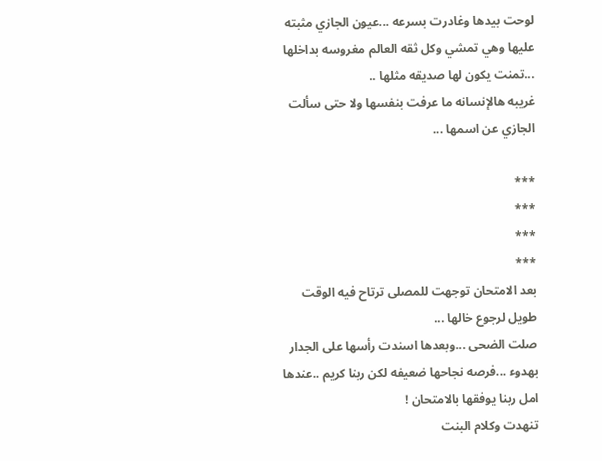لوحت بيدها وغادرت بسرعه ...عيون الجازي مثبته عليها وهي تمشي وكل ثقه العالم مغروسه بداخلها ...تمنت يكون لها صديقه مثلها ..
غريبه هالإنسانه ما عرفت بنفسها ولا حتى سألت الجازي عن اسمها ...

***
***
***
***
بعد الامتحان توجهت للمصلى ترتاح فيه الوقت طويل لرجوع خالها ...
صلت الضحى ...وبعدها اسندت رأسها على الجدار بهدوء ...فرصه نجاحها ضعيفه لكن ربنا كريم ..عندها امل ربنا يوفقها بالامتحان !
تنهدت وكلام البنت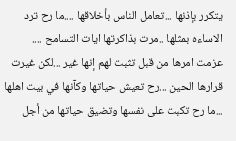يتكرر بإذنها ...تعامل الناس بأخلاقها ....ما رح ترد الاساءه بمثلها ..مرت بذاكرتها ايات التسامح ....
عزمت امرها من قبل تثبت لهم إنها غير ...لكن غيرت قرارها الحين ...رح تعيش حياتها وكآنها في بيت اهلها ...ما رح تكبت على نفسها وتضيق حياتها من أجل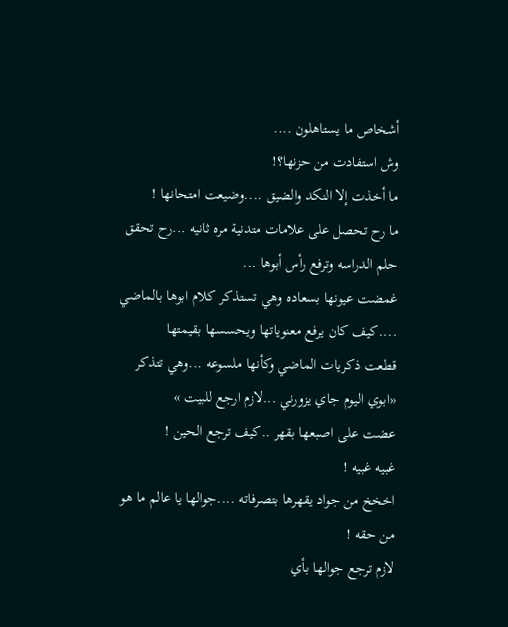أشخاص ما يستاهلون ....
وش استفادت من حزنها؟!
ما أخذت إلا النكد والضيق ....وضيعت امتحانها !
ما رح تحصل على علامات متدنية مره ثانيه ...رح تحقق حلم الدراسه وترفع رأس أبوها ...
غمضت عيونها بسعاده وهي تستذكر كلام ابوها بالماضي ....كيف كان يرفع معنوياتها ويحسسها بقيمتها
قطعت ذكريات الماضي وكأنها ملسوعه ...وهي تتذكر «ابوي اليوم جاي يزورني ...لازم ارجع للبيت »
عضت على اصبعها بقهر ..كيف ترجع الحين !
غبيه غبيه !
اخخخ من جواد يقهرها بتصرفاته ....جوالها يا عالم ما هو من حقه !
لازم ترجع جوالها بأي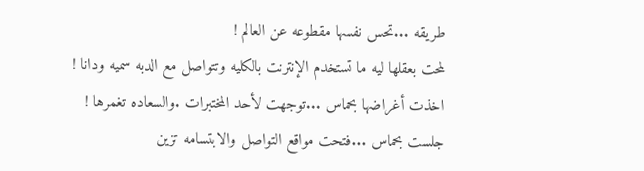طريقه ...تحس نفسها مقطوعه عن العالم !
لمحت بعقلها ليه ما تستخدم الإنترنت بالكليه وتتواصل مع الدبه سميه ودانا !
اخذت أغراضها بحماس ...توجهت لأحد المختبرات .والسعاده تغمرها !
جلست بحماس ...فتحت مواقع التواصل والابتسامه تزين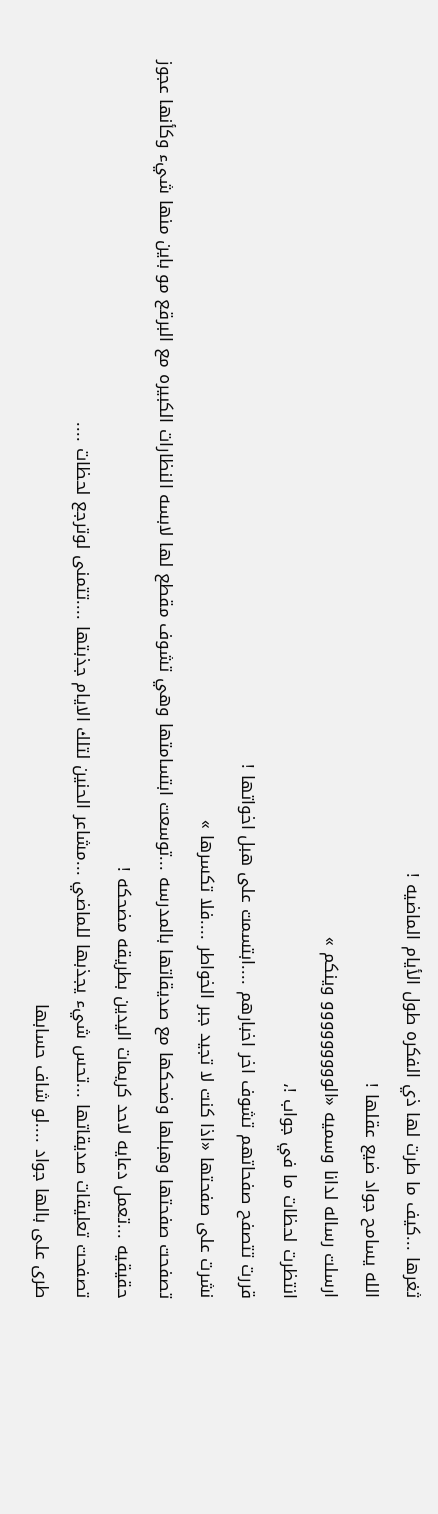ثغرها ...كيف ما طرت لها ذي الفكره طول الأيام الماضيه !
الله يسامح جواد ضيع عقلها !
ارسلت رساله لدانا وسميه «الووووووووو وينكم »
انتظرت لحظات ما في جواب !،
قررت تتصفح صفحاتهم تشوف اخر اخبارهم ....ابتسمت على هبل اخواتها !
نشرت على صفحتها «اذا كنت لا تجيد جبر الخواطر ....فلا تكسرها »
تصفحت صفحتها وهبلها وضحكها مع صديقاتها بالمدرسه ...توسعت ابتسامتها وهي تشوف مقطع لها لابسه النظارات الكبيره مع البرقع مو باين منها شيء وكأنها عجوز حقيقيه ...تعمل دعايه لاحد كريمات اليدين بطريقه مضحكه !
تصفحت تعليقات صديقاتها ...تحس شيء يجذبها للماضي ...مشاعر الحنين لتلك الايام جذبتها ....تتمنى لوترجع لحظات ....
طرى على بالها جواد ....لو شاف حسابها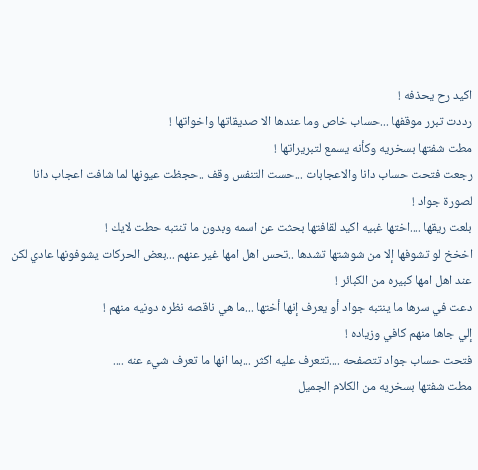اكيد رح يحذفه !
رددت تبرر موقفها ...حساب خاص وما عندها الا صديقاتها واخواتها !
مطت شفتها بسخريه وكأنه يسمع لتبريراتها !
رجعت فتحت حساب دانا والاعجابات ...حست التنفس وقف ..حجظت عيونها لما شافت اعجاب دانا لصورة جواد !
بلعت ريقها ....اختها غبيه اكيد لقافتها بحثت عن اسمه وبدون ما تنتبه حطت لايك !
اخخخ لو تشوفها إلا من شوشتها تشدها ..تحس اهل امها غير عنهم ...بعض الحركات يشوفونها عادي لكن عند اهل امها كبيره من الكبائر !
دعت في سرها ما ينتبه جواد أو يعرف إنها أختها ...ما هي ناقصه نظره دونيه منهم !
إلي جاها منهم كافي وزياده !
فتحت حساب جواد تتصفحه ....تتعرف عليه اكثر ...بما انها ما تعرف شيء عنه ....
مطت شفتها بسخريه من الكلام الجميل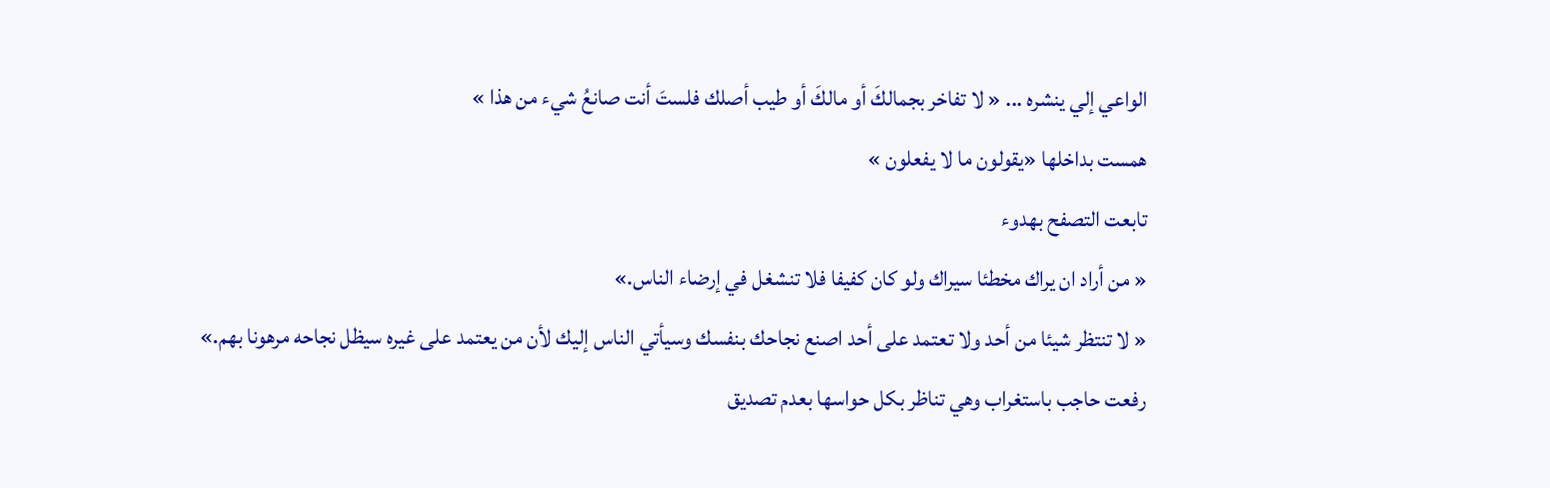الواعي إلي ينشره ... « لا تفاخر بجمالكَ أو مالكَ أو طيب أصلك فلستَ أنت صانعُ شيء من هذا »
همست بداخلها «يقولون ما لا يفعلون »
تابعت التصفح بهدوء
« من أراد ان يراك مخطئا سيراك ولو كان كفيفا فلا تنشغل في إرضاء الناس.»
« لا تنتظر شيئا من أحد ولا تعتمد على أحد اصنع نجاحك بنفسك وسيأتي الناس إليك لأن من يعتمد على غيره سيظل نجاحه مرهونا بهم.»
رفعت حاجب باستغراب وهي تناظر بكل حواسها بعدم تصديق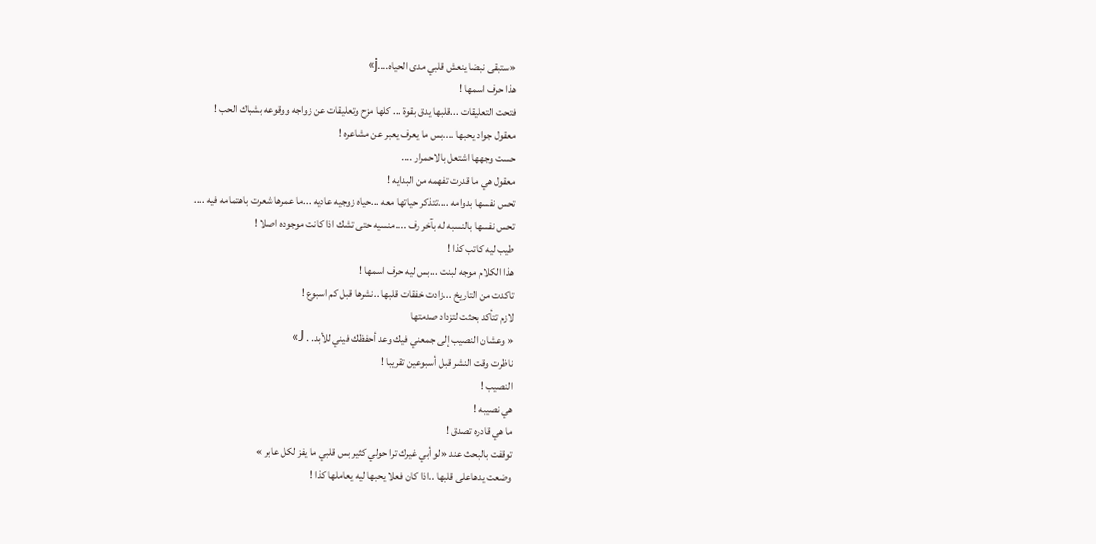«ستبقى نبضا ينعش قلبي مدى الحياه....j»
هذا حرف اسمها !
فتحت التعليقات ...قلبها يدق بقوة ... كلها مزح وتعليقات عن زواجه ووقوعه بشباك الحب !
معقول جواد يحبها ....بس ما يعرف يعبر عن مشاعره !
حست وجهها اشتعل بالاحمرار ....
معقول هي ما قدرت تفهمه من البدايه !
تحس نفسها بدوامه ....تتذكر حياتها معه ...حياه زوجيه عاديه ...ما عمرها شعرت باهتمامه فيه ....
تحس نفسها بالنسبه له بآخر رف ....منسيه حتى تشك اذا كانت موجوده اصلا !
طيب ليه كاتب كذا !
هذا الكلام موجه لبنت ...بس ليه حرف اسمها !
تاكدت من التاريخ ...زادت خفقات قلبها ..نشرها قبل كم اسبوع !
لازم تتأكد بحثت لتزداد صدمتها
« وعشان النصيب إلى جمعني فيك وعد أحفظك فيني للأبد. . J»
ناظرت وقت النشر قبل أسبوعين تقريبا !
النصيب !
هي نصيبه !
ما هي قادره تصدق !
توقفت بالبحث عند «لو أبي غيرك ترا حولي كثير بس قلبي ما يفز لكل عابر »
وضعت يدهاعلى قلبها ..اذا كان فعلا يحبها ليه يعاملها كذا !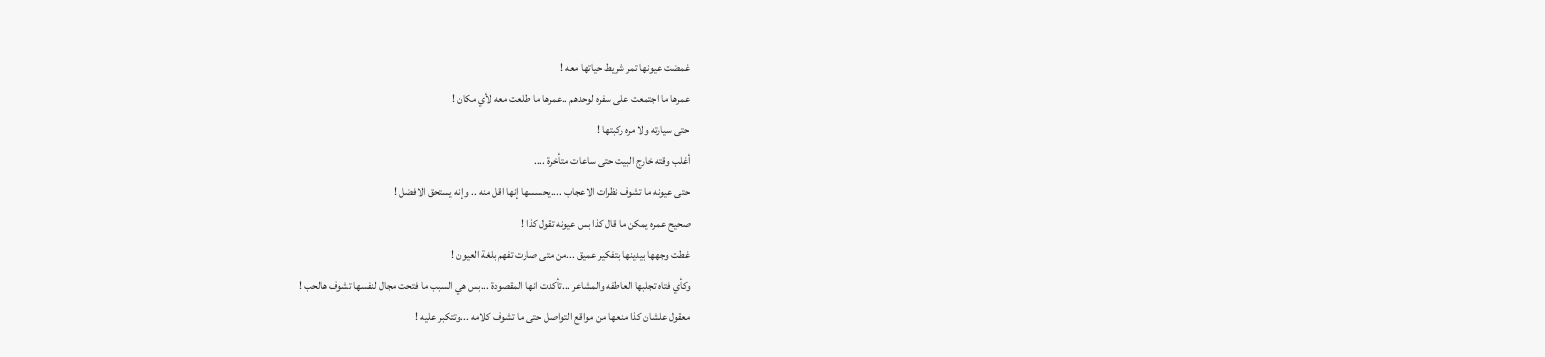غمضت عيونها تمر شريط حياتها معه !
عمرها ما اجتمعت على سفره لوحدهم ..عمرها ما طلعت معه لأي مكان !
حتى سيارته ولا مره ركبتها !
أغلب وقته خارج البيت حتى ساعات متأخرة ....
حتى عيونه ما تشوف نظرات الاعجاب ....يحسسها إنها اقل منه .. وإنه يستحق الافضل !
صحيح عمره يمكن ما قال كذا بس عيونه تقول كذا !
غطت وجهها بيدينها بتفكير عميق ...من متى صارت تفهم بلغة العيون !
وكأي فتاه تجلبها العاطفه والمشاعر ...تأكدت انها المقصودة ...بس هي السبب ما فتحت مجال لنفسها تشوف هالحب !
معقول علشان كذا منعها من مواقع التواصل حتى ما تشوف كلامه ...وتتكبر عليه !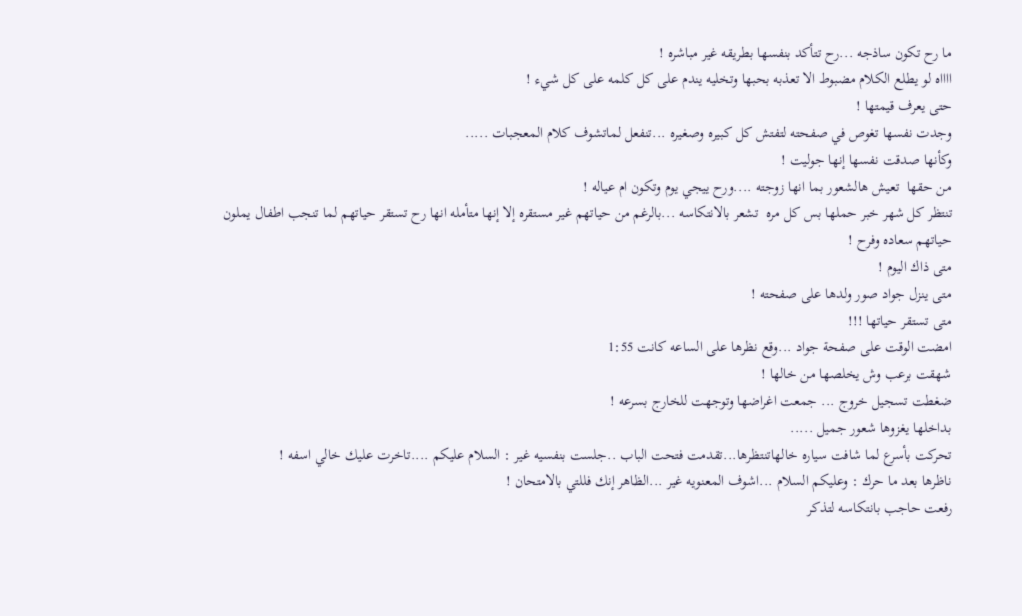ما رح تكون ساذجه ...رح تتأكد بنفسها بطريقه غير مباشره !
ااااه لو يطلع الكلام مضبوط الا تعذبه بحبها وتخليه يندم على كل كلمه على كل شيء !
حتى يعرف قيمتها !
وجدت نفسها تغوص في صفحته لتفتش كل كبيره وصغيره ...تنفعل لماتشوف كلام المعجبات .....
وكأنها صدقت نفسها إنها جوليت !
من حقها  تعيش هالشعور بما انها زوجته ....ورح ييجي يوم وتكون ام عياله !
تنتظر كل شهر خبر حملها بس كل مره  تشعر بالانتكاسه ...بالرغم من حياتهم غير مستقره إلا إنها متأمله انها رح تستقر حياتهم لما تنجب اطفال يملون حياتهم سعاده وفرح !
متى ذاك اليوم !
متى ينزل جواد صور ولدها على صفحته !
متى تستقر حياتها !!!
امضت الوقت على صفحة جواد ...وقع نظرها على الساعه كانت 1:55
شهقت برعب وش يخلصها من خالها !
ضغطت تسجيل خروج ... جمعت اغراضها وتوجهت للخارج بسرعه !
بداخلها يغزوها شعور جميل .....
تحركت بأسرع لما شافت سياره خالهاتنتظرها...تقدمت فتحت الباب ..جلست بنفسيه غير : السلام عليكم ....تاخرت عليك خالي اسفه !
ناظرها بعد ما حرك : وعليكم السلام ...اشوف المعنويه غير ...الظاهر إنك فللتي بالامتحان !
رفعت حاجب بانتكاسه لتذكر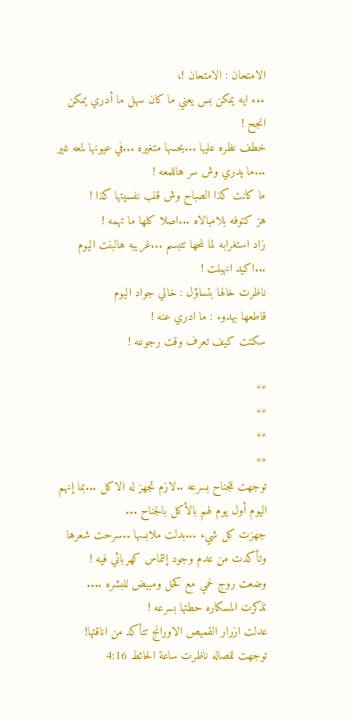الامتحان : الامتحان !،
ءءء ايه يمكن بس يعني ما كان سهل ما أدري يمكن انجح !
خطف نظره عليها ...يحسها متغيره ...في عيونها لمعه غير ...ما يدري وش سر هاللمعه !
ما كانت كذا الصباح وش قلب نفسيتها كذا !
هز كتوفه بلامبالاه ...اصلا كلها ما تهمه !
زاد استغرابه لما لمحها تتبسم ...غريبه هالبنت اليوم ...اكيد انهبلت !
ناظرت خالها بتساؤل : خالي جواد اليوم
قاطعها بهدوء : ما ادري عنه !
سكتت كيف تعرف وقت رجوعه !

**
**
**
**
توجهت للجناح بسرعه ..لازم تجهز له الاكل ...بما إنهم اليوم أول يوم لهم بالأكل بالجناح ...
جهزت كل شيء ...بدلت ملابسها ..سرحت شعرها وتأكدت من عدم وجود إلتماس كهربائي فيه !
وضعت روج لحمي مع كحل ومبيض للبشره ....
تذكرت المسكاره حطتها بسرعه !
عدلت ازرار القميص الاورانج تتأكد من اناقتها!
توجهت للصاله ناظرت ساعة الحائط 4:16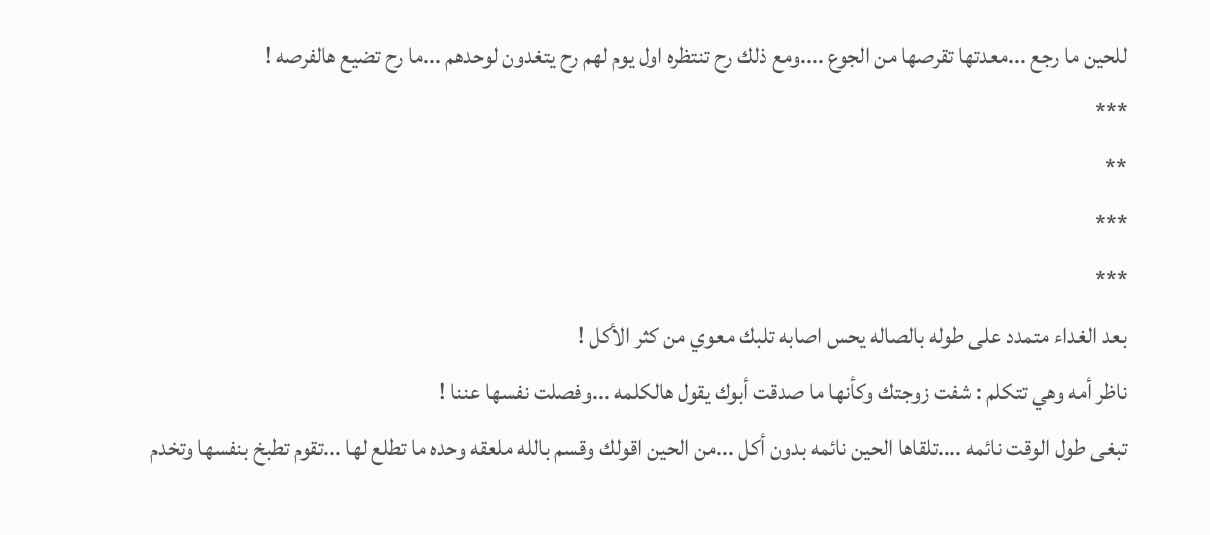للحين ما رجع ...معدتها تقرصها من الجوع ....ومع ذلك رح تنتظره اول يوم لهم رح يتغدون لوحدهم ...ما رح تضيع هالفرصه !
***
**
***
***
بعد الغداء متمدد على طوله بالصاله يحس اصابه تلبك معوي من كثر الأكل !
ناظر أمه وهي تتكلم : شفت زوجتك وكأنها ما صدقت أبوك يقول هالكلمه ...وفصلت نفسها عننا !
تبغى طول الوقت نائمه ....تلقاها الحين نائمه بدون أكل ...من الحين اقولك وقسم بالله ملعقه وحده ما تطلع لها ...تقوم تطبخ بنفسها وتخدم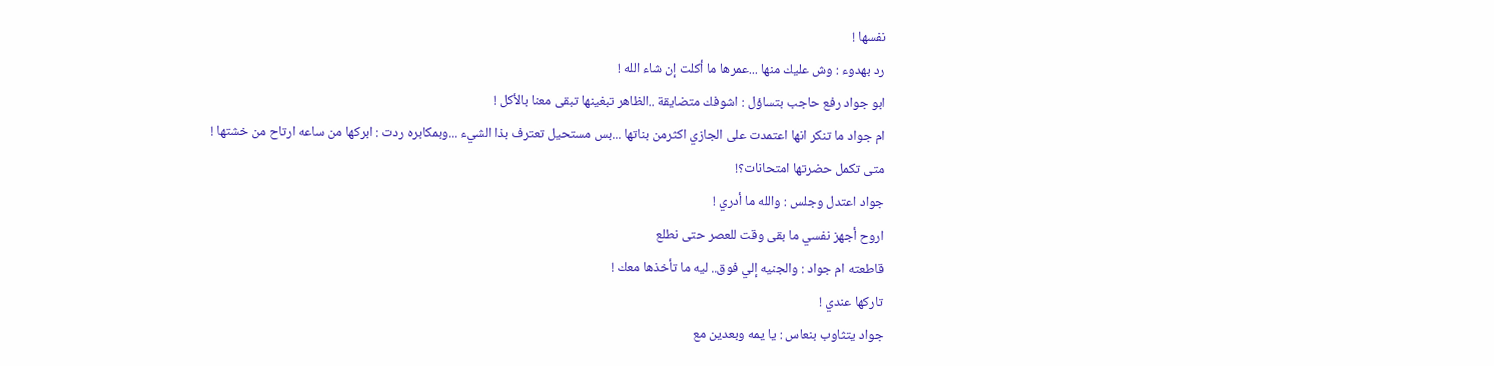نفسها !
رد بهدوء : وش عليك منها ...عمرها ما أكلت إن شاء الله !
ابو جواد رفع حاجب بتساؤل : اشوفك متضايقة ..الظاهر تبغينها تبقى معنا بالأكل !
ام جواد ما تنكر انها اعتمدت على الجازي اكثرمن بناتها ...بس مستحيل تعترف بذا الشيء ...وبمكابره ردت : ابركها من ساعه ارتاح من خشتها !
متى تكمل حضرتها امتحانات؟!
جواد اعتدل وجلس : والله ما أدري !
اروح أجهز نفسي ما بقى وقت للعصر حتى نطلع
قاطعته ام جواد : والجنيه إلي فوق.. ليه ما تأخذها معك !
تاركها عندي !
جواد يتثاوب بنعاس : يا يمه وبعدين مع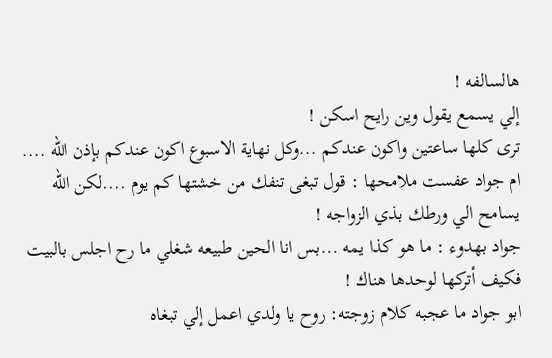هالسالفه !
إلي يسمع يقول وين رايح اسكن !
ترى كلها ساعتين واكون عندكم ...وكل نهاية الاسبوع اكون عندكم بإذن الله ....
ام جواد عفست ملامحها : قول تبغى تنفك من خشتها كم يوم ....لكن الله يسامح الي ورطك بذي الزواجه !
جواد بهدوء : ما هو كذا يمه ...بس انا الحين طبيعه شغلي ما رح اجلس بالبيت فكيف أتركها لوحدها هناك !
ابو جواد ما عجبه كلام زوجته: روح يا ولدي اعمل إلي تبغاه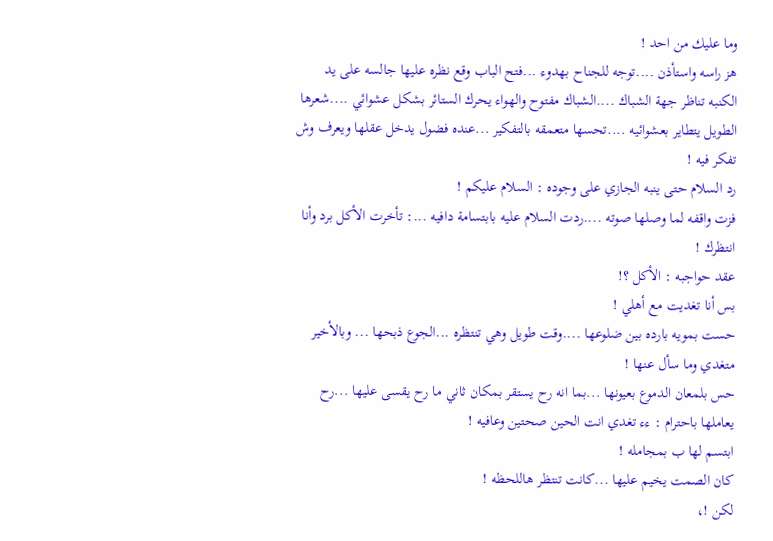وما عليك من احد !
هز راسه واستأذن ....توجه للجناح بهدوء ...فتح الباب وقع نظره عليها جالسه على يد الكنبه تناظر جهة الشباك ....الشباك مفتوح والهواء يحرك الستائر بشكل عشوائي ....شعرها الطويل يتطاير بعشوائيه ....تحسها متعمقه بالتفكير ...عنده فضول يدخل عقلها ويعرف وش تفكر فيه !
رد السلام حتى ينبه الجازي على وجوده : السلام عليكم !
فزت واقفه لما وصلها صوته ....ردت السلام عليه بابتسامة دافيه ...: تأخرت الأكل برد وأنا انتظرك !
عقد حواجبه : الأكل ؟!
بس أنا تغديت مع أهلي !
حست بمويه بارده بين ضلوعها ....وقت طويل وهي تنتظره ...الجوع ذبحها ... وبالأخير متغدي وما سأل عنها !
حس بلمعان الدموع بعيونها ...بما انه رح يستقر بمكان ثاني ما رح يقسى عليها ...رح يعاملها باحترام : ءء تغدي انت الحين صحتين وعافيه !
ابتسم لها ب بمجامله !
كان الصمت يخيم عليها ...كانت تنتظر هاللحظه !
لكن !،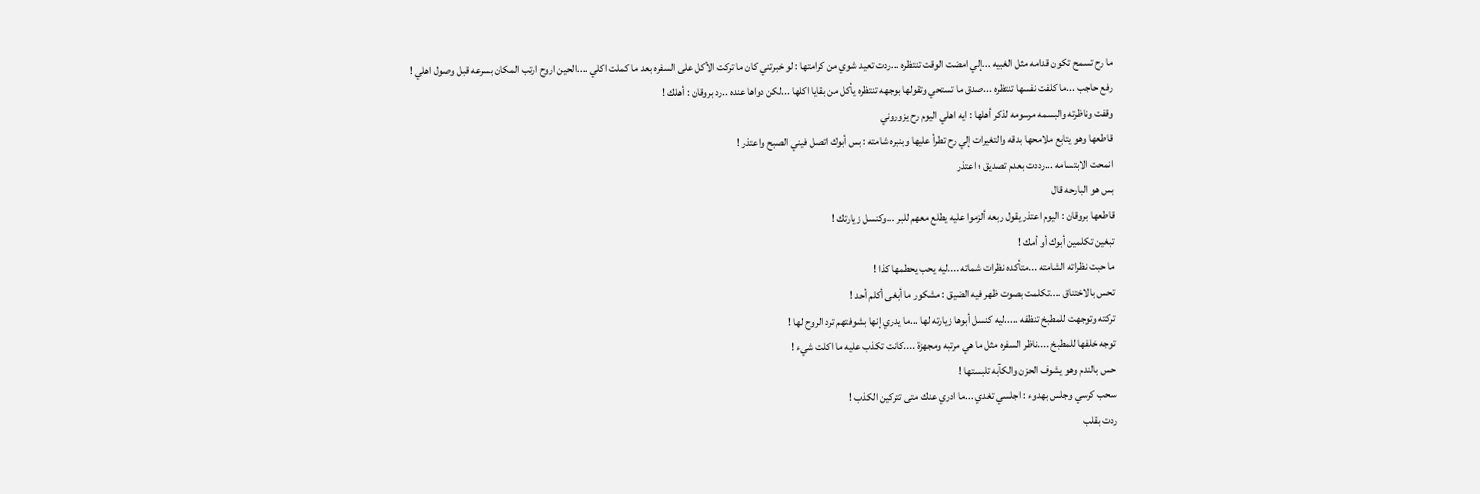ما رح تسمح تكون قدامه مثل الغبيه ...إلي امضت الوقت تنتظره ...ردت تعيد شوي من كرامتها : لو خبرتني كان ما تركت الأكل على السفره بعد ما كملت اكلي ....الحين اروح ارتب المكان بسرعه قبل وصول اهلي !
رفع حاجب ...ما كلفت نفسها تنتظره ...صدق ما تستحي وتقولها بوجهه تنتظره يأكل من بقايا اكلها ...لكن دواها عنده ..رد بروقان : أهلك !
وقفت وناظرته والبسمه مرسومه لذكر أهلها : ايه اهلي اليوم رح يزوروني
قاطعها وهو يتابع ملامحها بدقه والتغيرات إلي رح تطرأ عليها وبنبره شامته : بس أبوك اتصل فيني الصبح واعتذر !
انمحت الابتسامه ...رددت بعدم تصديق ؛ اعتذر
بس هو البارحه قال
قاطعها بروقان : اليوم اعتذر يقول ربعه ألزموا عليه يطلع معهم للبر ...وكنسل زيارتك !
تبغين تكلمين أبوك أو أمك !
ما حبت نظراته الشامته ...متأكده نظرات شماته ....ليه يحب يحطمها كذا !
تحس بالاختناق ....تكلمت بصوت ظهر فيه الضيق : مشكور ما أبغى أكلم أحد !
تركته وتوجهت للمطبخ تنظفه .....ليه كنسل أبوها زيارته لها ...ما يدري إنها بشوفتهم ترد الروح لها !
توجه خلفها للمطبخ ....ناظر السفره مثل ما هي مرتبه ومجهزة ....كانت تكذب عليه ما اكلت شيء !
حس بالندم وهو يشوف الحزن والكآبه تلبستها !
سحب كرسي وجلس بهدوء : اجلسي تغدي ...ما ادري عنك متى تتركين الكذب !
ردت بقلب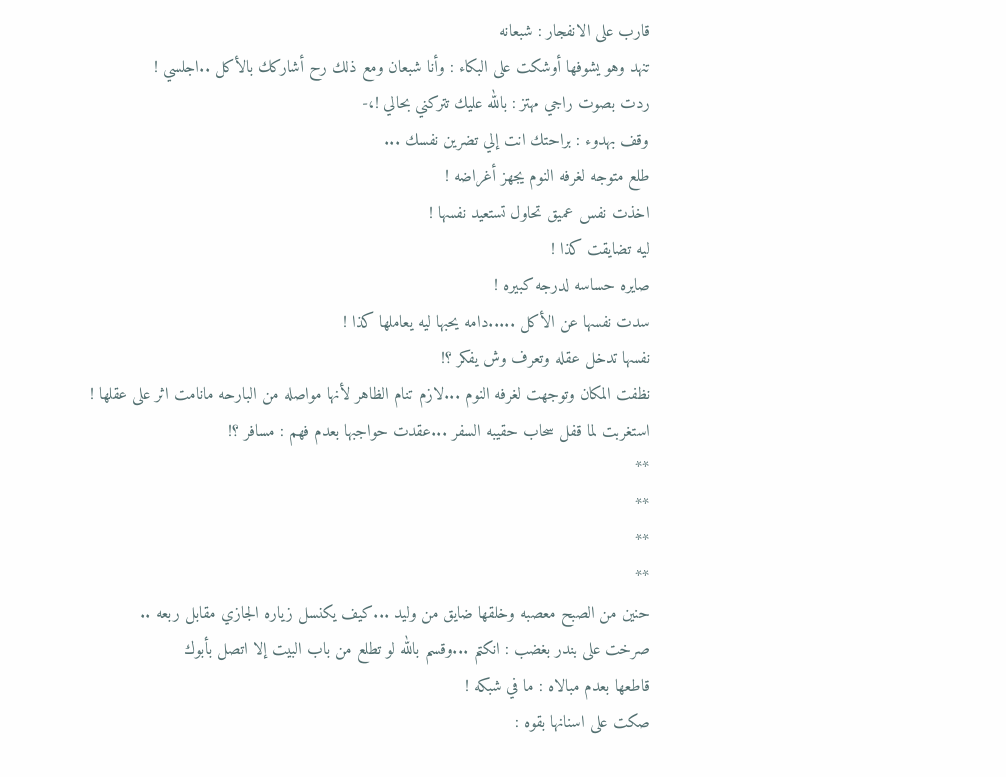قارب على الانفجار : شبعانه
تنهد وهو يشوفها أوشكت على البكاء : وأنا شبعان ومع ذلك رح أشاركك بالأكل ..اجلسي !
ردت بصوت راجي مهتز : بالله عليك تتركني بحالي !،-
وقف بهدوء : براحتك انت إلي تضرين نفسك ...
طلع متوجه لغرفه النوم يجهز أغراضه !
اخذت نفس عميق تحاول تستعيد نفسها !
ليه تضايقت كذا !
صايره حساسه لدرجه كبيره !
سدت نفسها عن الأكل .....دامه يحبها ليه يعاملها كذا !
نفسها تدخل عقله وتعرف وش يفكر ؟!
نظفت المكان وتوجهت لغرفه النوم ...لازم تنام الظاهر لأنها مواصله من البارحه مانامت اثر على عقلها !
استغربت لما قفل سحاب حقيبه السفر ...عقدت حواجبها بعدم فهم : مسافر ؟!
**
**
**
**
حنين من الصبح معصبه وخلقها ضايق من وليد ...كيف يكنسل زياره الجازي مقابل ربعه ..
صرخت على بندر بغضب : انكتم ...وقسم بالله لو تطلع من باب البيت إلا اتصل بأبوك
قاطعها بعدم مبالاه : ما في شبكه !
صكت على اسنانها بقوه :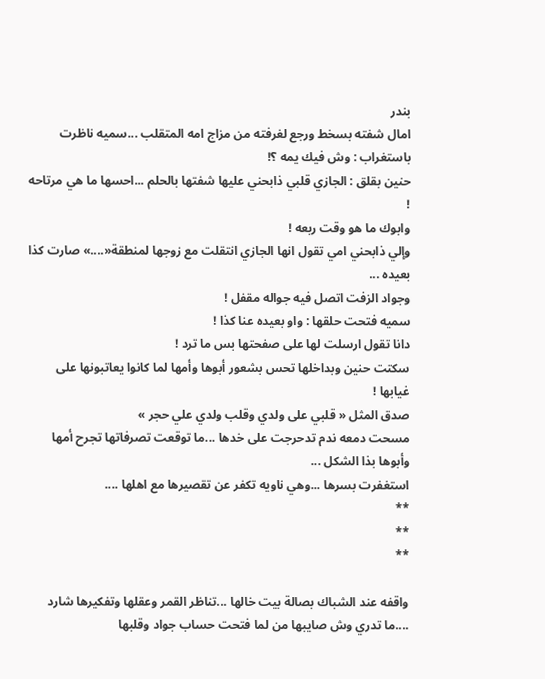بندر
امال شفته بسخط ورجع لغرفته من مزاج امه المتقلب ...سميه ناظرت باستغراب : وش فيك يمه ؟!
حنين بقلق : الجازي قلبي ذابحني عليها شفتها بالحلم ...احسها ما هي مرتاحه !
وابوك ما هو وقت ربعه !
وإلي ذابحني امي تقول انها الجازي انتقلت مع زوجها لمنطقة«....» صارت كذا بعيده ...
وجواد الزفت اتصل فيه جواله مقفل !
سميه فتحت حلقها : واو بعيده عنا كذا !
دانا تقول ارسلت لها على صفحتها بس ما ترد !
سكتت حنين وبداخلها تحس بشعور أبوها وأمها لما كانوا يعاتبونها على غيابها !
صدق المثل « قلبي على ولدي وقلب ولدي علي حجر »
مسحت دمعه ندم تدحرجت على خدها ...ما توقعت تصرفاتها تجرح أمها وأبوها بذا الشكل ...
استغفرت بسرها ...وهي ناويه تكفر عن تقصيرها مع اهلها ....
**
**
**

واقفه عند الشباك بصالة بيت خالها ...تناظر القمر وعقلها وتفكيرها شارد ....ما تدري وش صايبها من لما فتحت حساب جواد وقلبها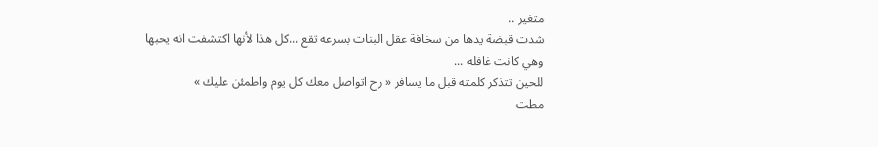متغير ..
شدت قبضة يدها من سخافة عقل البنات بسرعه تقع ...كل هذا لأنها اكتشفت انه يحبها وهي كانت غافله ...
للحين تتذكر كلمته قبل ما يسافر « رح اتواصل معك كل يوم واطمئن عليك »
مطت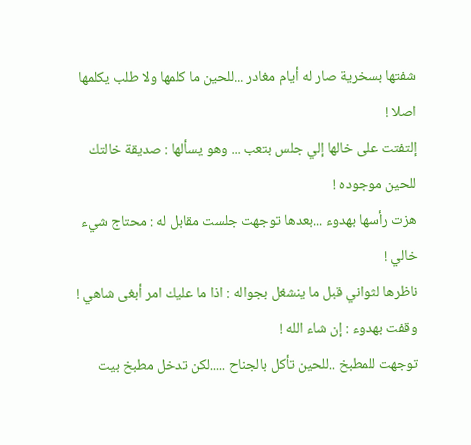شفتها بسخرية صار له أيام مغادر ...للحين ما كلمها ولا طلب يكلمها اصلا !
إلتفتت على خالها إلي جلس بتعب ... وهو يسألها : صديقة خالتك للحين موجوده !
هزت رأسها بهدوء ...بعدها توجهت جلست مقابل له : محتاج شيء خالي !
ناظرها لثواني قبل ما ينشغل بجواله : اذا ما عليك امر أبغى شاهي !
وقفت بهدوء : إن شاء الله !
توجهت للمطبخ ..للحين تأكل بالجناح .....لكن تدخل مطبخ بيت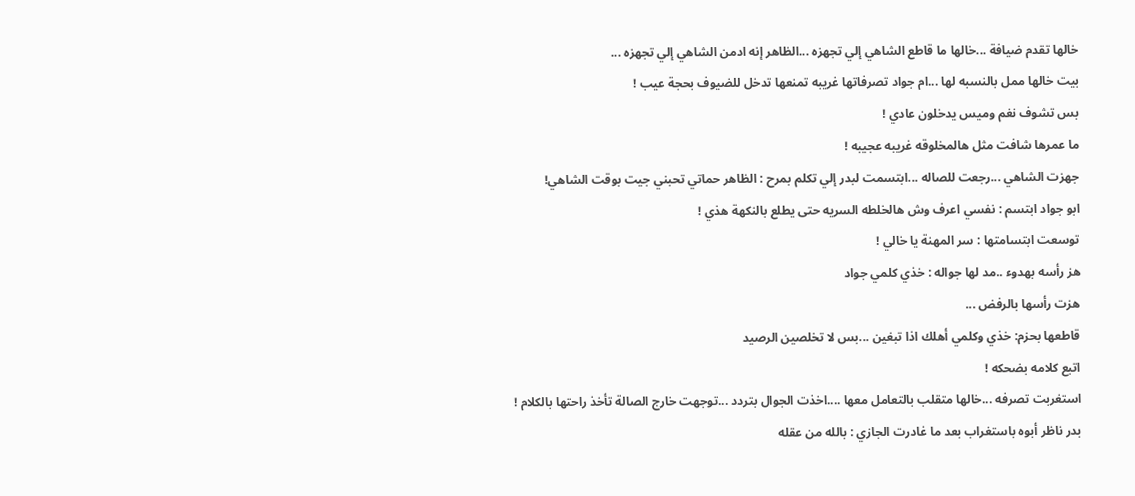خالها تقدم ضيافة ...خالها ما قاطع الشاهي إلي تجهزه ...الظاهر إنه ادمن الشاهي إلي تجهزه ...
بيت خالها ممل بالنسبه لها ...ام جواد تصرفاتها غريبه تمنعها تدخل للضيوف بحجة عيب !
بس تشوف نغم وميس يدخلون عادي !
ما عمرها شافت مثل هالمخلوقه غريبه عجيبه !
جهزت الشاهي ...رجعت للصاله ...ابتسمت لبدر إلي تكلم بمرح : الظاهر حماتي تحبني جيت بوقت الشاهي!
ابو جواد ابتسم : نفسي اعرف وش هالخلطه السريه حتى يطلع بالنكهة هذي !
توسعت ابتسامتها : سر المهنة يا خالي !
هز رأسه بهدوء ..مد لها جواله : خذي كلمي جواد
هزت رأسها بالرفض ...
قاطعها بحزم: خذي وكلمي أهلك اذا تبغين ...بس لا تخلصين الرصيد
اتبع كلامه بضحكه !
استغربت تصرفه ...خالها متقلب بالتعامل معها ....اخذت الجوال بتردد ...توجهت خارج الصالة تأخذ راحتها بالكلام !
بدر ناظر أبوه باستغراب بعد ما غادرت الجازي : بالله من عقله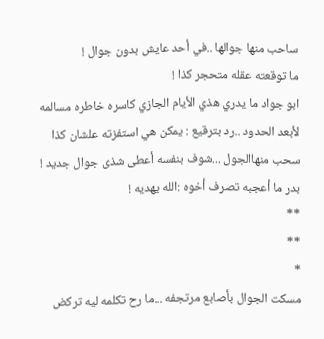ساحب منها جوالها ..في أحد عايش بدون جوال !
ما توقعته عقله متحجر كذا !
ابو جواد ما يدري هذي الأيام الجازي كاسره خاطره مسالمه لأبعد الحدود ..رد بترقيع : يمكن هي استفزته علشان كذا سحب منهاالجول ...شوف بنفسه أعطى شذى جوال جديد !
بدر ما أعجبه تصرف أخوه :الله يهديه !
**
**
*
مسكت الجوال بأصابع مرتجفه ...ما رح تكلمه ليه تركض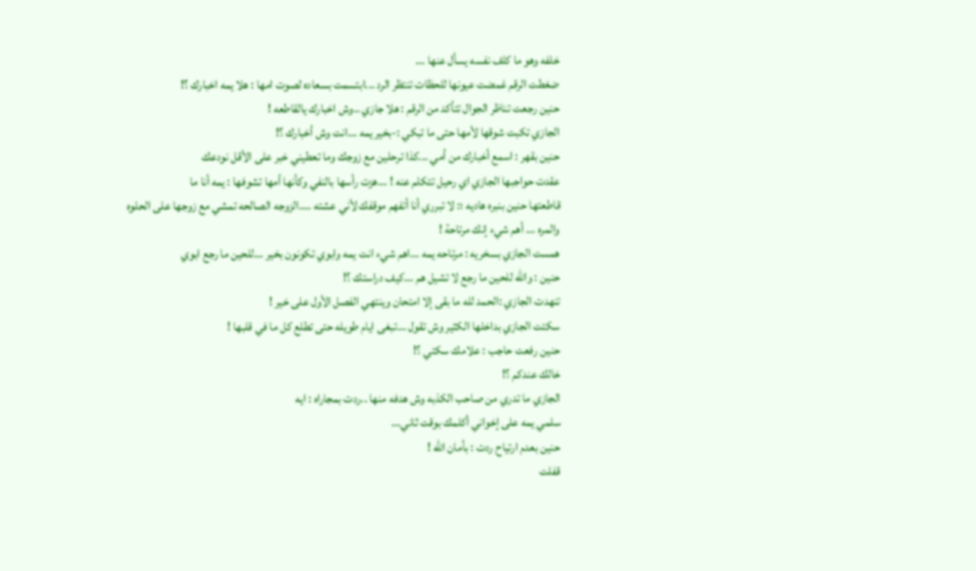خلفه وهو ما كلف نفسه يسأل عنها ...
ضغطت الرقم غمضت عيونها للحظات تنتظر الرد ...ابتسمت بسعاده لصوت امها : هلا يمه اخبارك ؟!
حنين رجعت تناظر الجوال تتأكد من الرقم : هلا جازي ..وش اخبارك يالقاطعه !
الجازي تكبت شوقها لأمها حتى ما تبكي :-بخير يمه ...انت وش أخبارك ؟!
حنين بقهر : اسمع أخبارك من أمي ...كذا ترحلين مع زوجك وما تعطيني خبر على الأقل نودعك
عقدت حواجبها الجازي اي رحيل تتكلم عنه ! ...هزت رأسها بالنفي وكأنها أمها تشوفها : يمه أنا ما
قاطعتها حنين بنبره هاديه ؛: لا تبرري أنا أتفهم موقفك لأني عشته ....الزوجه الصالحه تمشي مع زوجها على الحلوه والمره ... أهم شيء إنك مرتاحة !
همست الجازي بسخريه : مرتاحه يمه ...اهم شيء انت يمه وابوي تكونون بخير ...للحين ما رجع ابوي
حنين : والله للحين ما رجع لا تشيل هم ...كيف دراستك ؟!
تنهدت الجازي :الحمد لله ما بقى إلا امتحان وينتهي الفصل الأول على خير !
سكتت الجازي بداخلها الكثير وش تقول ...تبغى ايام طويله حتى تطلع كل ما في قلبها !
حنين رفعت حاجب : علامك سكتي ؟!
خالك عندكم ؟!
الجازي ما تدري من صاحب الكذبه وش هدفه منها ..ردت بمجاراه : ايه
سلمي يمه على إخواني أكلمك بوقت ثاني...
حنين بعدم ارتياح ردت : بأمان الله !
قفلت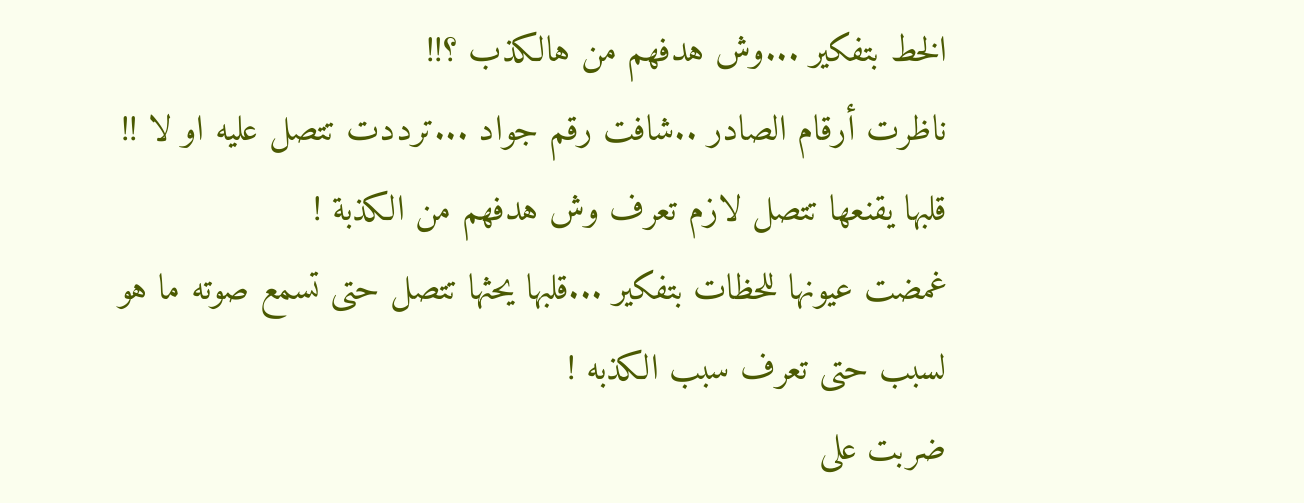الخط بتفكير ...وش هدفهم من هالكذب ؟!!
ناظرت أرقام الصادر ..شافت رقم جواد ...ترددت تتصل عليه او لا !!
قلبها يقنعها تتصل لازم تعرف وش هدفهم من الكذبة !
غمضت عيونها للحظات بتفكير ...قلبها يحثها تتصل حتى تسمع صوته ما هو لسبب حتى تعرف سبب الكذبه !
ضربت على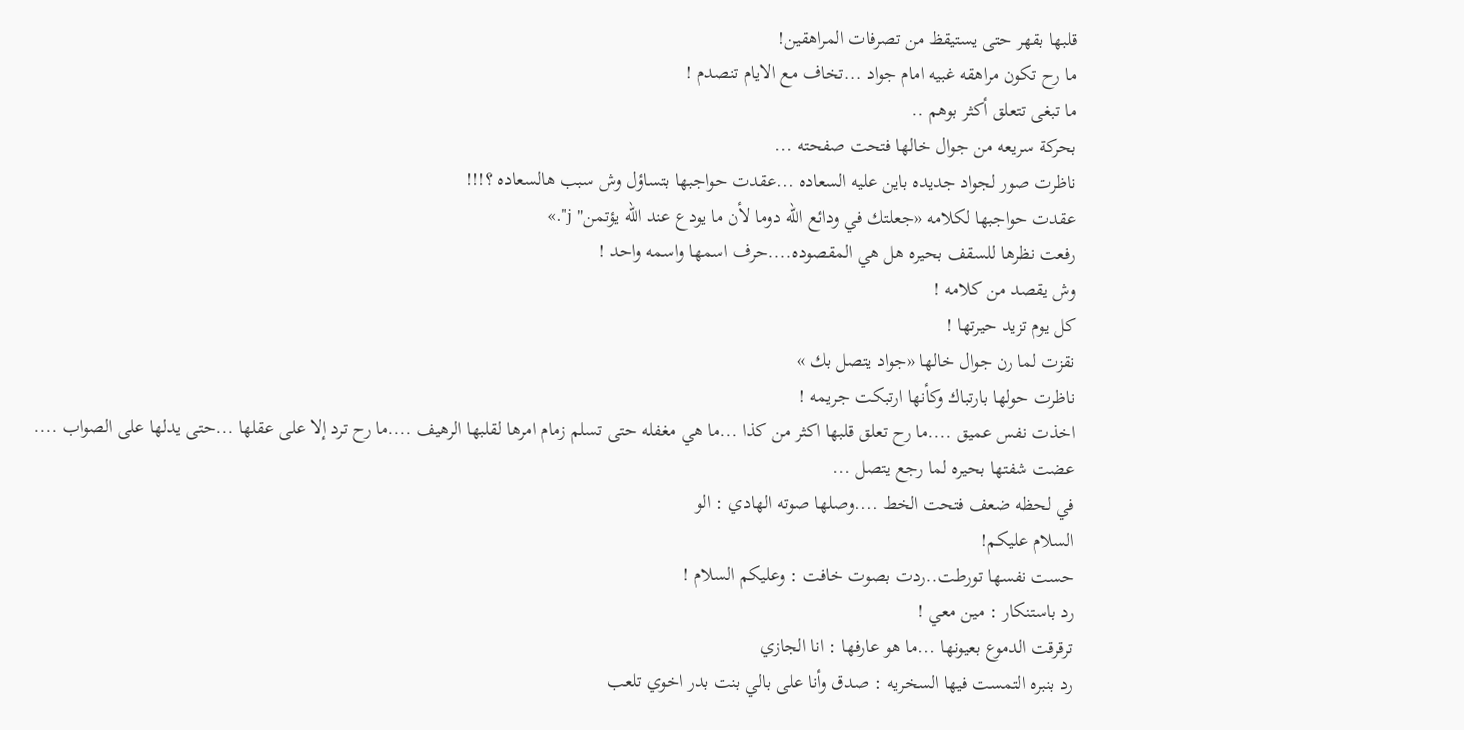قلبها بقهر حتى يستيقظ من تصرفات المراهقين!
ما رح تكون مراهقه غبيه امام جواد ...تخاف مع الايام تنصدم !
ما تبغى تتعلق أكثر بوهم ..
بحركة سريعه من جوال خالها فتحت صفحته ...
ناظرت صور لجواد جديده باين عليه السعاده ...عقدت حواجبها بتساؤل وش سبب هالسعاده ؟!!!
عقدت حواجبها لكلامه «جعلتك في ودائع الله دوما لأن ما يودع عند الله يؤتمن" j".»
رفعت نظرها للسقف بحيره هل هي المقصوده....حرف اسمها واسمه واحد !
وش يقصد من كلامه !
كل يوم تزيد حيرتها !
نقزت لما رن جوال خالها «جواد يتصل بك »
ناظرت حولها بارتباك وكأنها ارتبكت جريمه !
اخذت نفس عميق ....ما رح تعلق قلبها اكثر من كذا ...ما هي مغفله حتى تسلم زمام امرها لقلبها الرهيف ....ما رح ترد إلا على عقلها ...حتى يدلها على الصواب ....
عضت شفتها بحيره لما رجع يتصل ...
في لحظه ضعف فتحت الخط ....وصلها صوته الهادي : الو
السلام عليكم!
حست نفسها تورطت..ردت بصوت خافت : وعليكم السلام !
رد باستنكار : مين معي !
ترقرقت الدموع بعيونها ...ما هو عارفها : انا الجازي
رد بنبره التمست فيها السخريه : صدق وأنا على بالي بنت بدر اخوي تلعب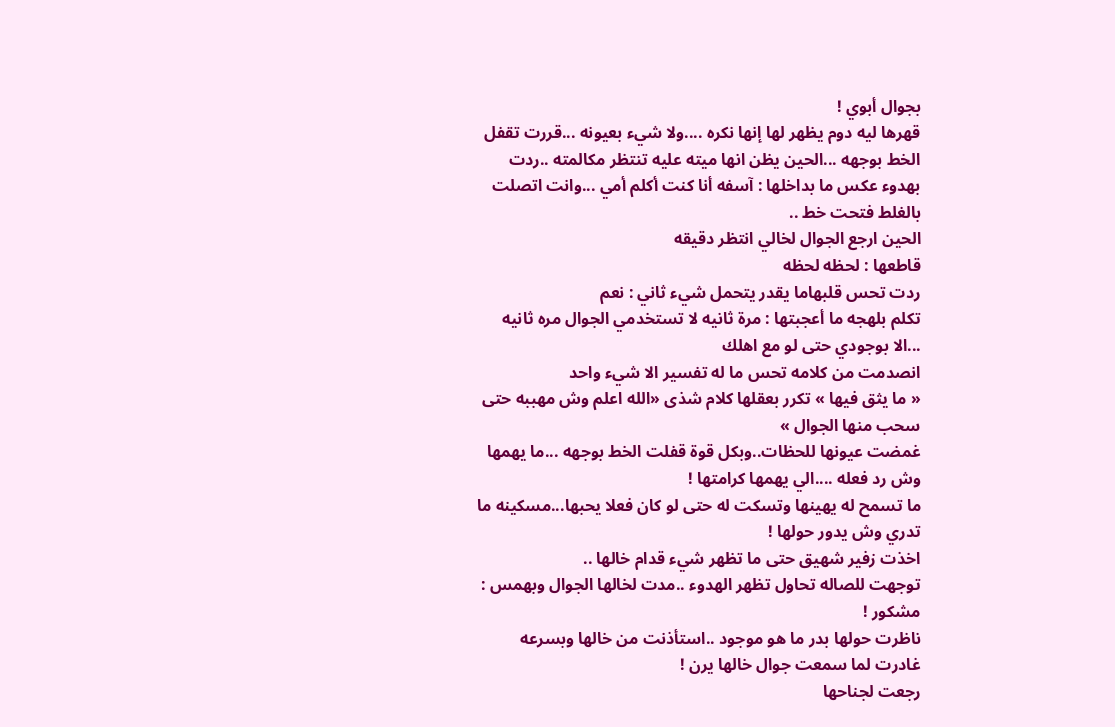بجوال أبوي !
قهرها ليه دوم يظهر لها إنها نكره ....ولا شيء بعيونه ...قررت تقفل الخط بوجهه ...الحين يظن انها ميته عليه تنتظر مكالمته ..ردت بهدوء عكس ما بداخلها : آسفه أنا كنت أكلم أمي ...وانت اتصلت بالغلط فتحت خط ..
الحين ارجع الجوال لخالي انتظر دقيقه
قاطعها : لحظه لحظه
ردت تحس قلبهاما يقدر يتحمل شيء ثاني : نعم
تكلم بلهجه ما أعجبتها : مرة ثانيه لا تستخدمي الجوال مره ثانيه ...الا بوجودي حتى لو مع اهلك
انصدمت من كلامه تحس ما له تفسير الا شيء واحد
« ما يثق فيها » تكرر بعقلها كلام شذى «الله اعلم وش مهببه حتى سحب منها الجوال »
غمضت عيونها للحظات..وبكل قوة قفلت الخط بوجهه ...ما يهمها وش رد فعله ....الي يهمها كرامتها !
ما تسمح له يهينها وتسكت له حتى لو كان فعلا يحبها...مسكينه ما تدري وش يدور حولها !
اخذت زفير شهيق حتى ما تظهر شيء قدام خالها ..
توجهت للصاله تحاول تظهر الهدوء ..مدت لخالها الجوال وبهمس : مشكور !
ناظرت حولها بدر ما هو موجود ..استأذنت من خالها وبسرعه غادرت لما سمعت جوال خالها يرن !
رجعت لجناحها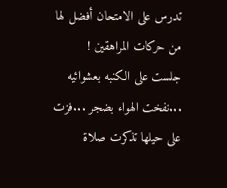تدرس على الامتحان أفضل لها من حركات المراهقين !
جلست على الكنبه بعشوائيه ...نفخت الهواء بضجر ...فزت على حيلها تذكرت صلاة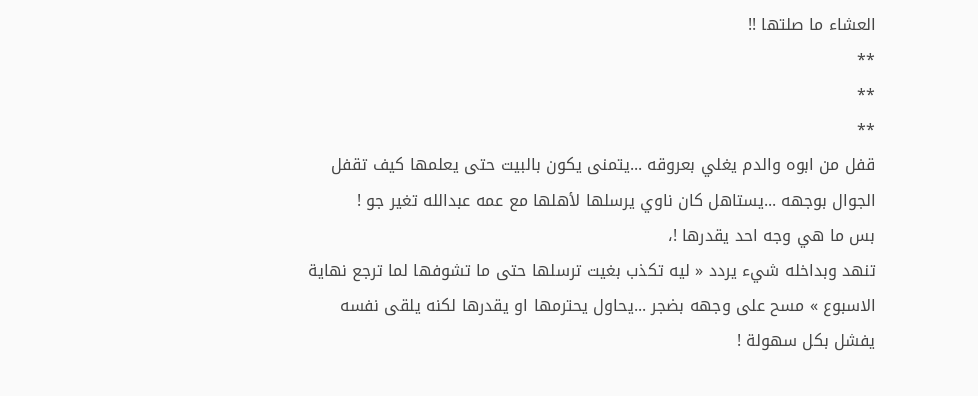العشاء ما صلتها !!
**
**
**
قفل من ابوه والدم يغلي بعروقه ...يتمنى يكون بالبيت حتى يعلمها كيف تقفل الجوال بوجهه ...يستاهل كان ناوي يرسلها لأهلها مع عمه عبدالله تغير جو !
بس ما هي وجه احد يقدرها !،
تنهد وبداخله شيء يردد « ليه تكذب بغيت ترسلها حتى ما تشوفها لما ترجع نهاية الاسبوع » مسح على وجهه بضجر ...يحاول يحترمها او يقدرها لكنه يلقى نفسه يفشل بكل سهولة !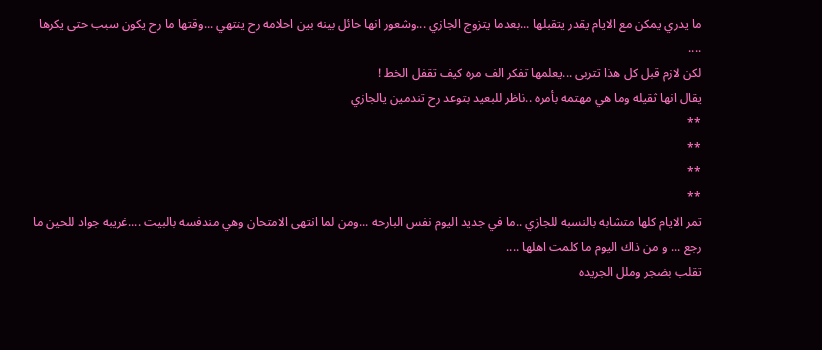ما يدري يمكن مع الايام يقدر يتقبلها ...بعدما يتزوج الجازي ...وشعور انها حائل بينه بين احلامه رح ينتهي ...وقتها ما رح يكون سبب حتى يكرها ....
لكن لازم قبل كل هذا تتربى ...يعلمها تفكر الف مره كيف تقفل الخط !
يقال انها ثقيله وما هي مهتمه بأمره ..ناظر للبعيد بتوعد رح تندمين يالجازي
**
**
**
**
تمر الايام كلها متشابه بالنسبه للجازي ..ما في جديد اليوم نفس البارحه ...ومن لما انتهى الامتحان وهي مندفسه بالبيت ....غريبه جواد للحين ما رجع ... و من ذاك اليوم ما كلمت اهلها ....
تقلب بضجر وملل الجريده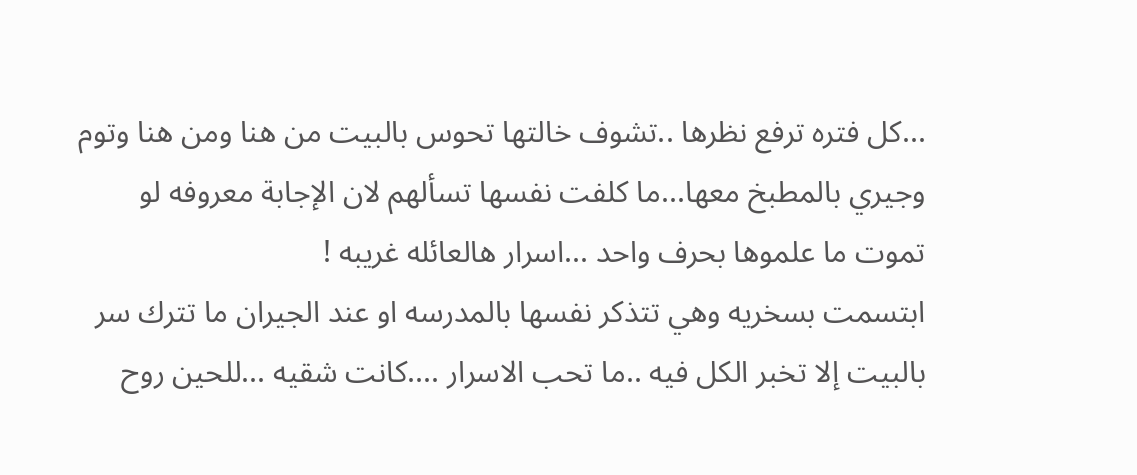...كل فتره ترفع نظرها ..تشوف خالتها تحوس بالبيت من هنا ومن هنا وتوم وجيري بالمطبخ معها...ما كلفت نفسها تسألهم لان الإجابة معروفه لو تموت ما علموها بحرف واحد ...اسرار هالعائله غريبه !
ابتسمت بسخريه وهي تتذكر نفسها بالمدرسه او عند الجيران ما تترك سر بالبيت إلا تخبر الكل فيه ..ما تحب الاسرار ....كانت شقيه ...للحين روح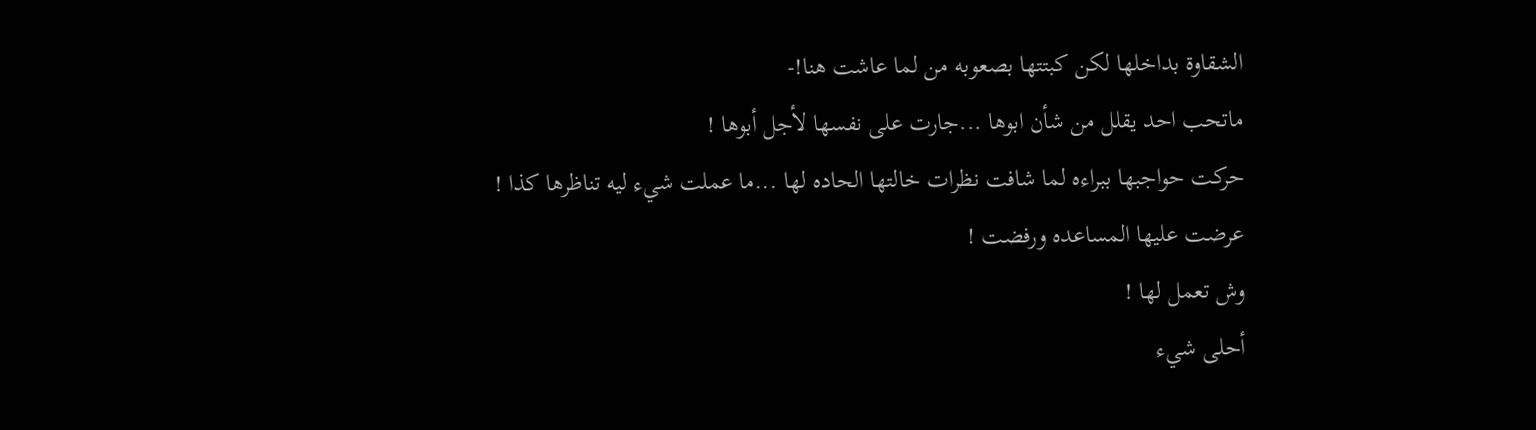الشقاوة بداخلها لكن كبتتها بصعوبه من لما عاشت هنا!-
ماتحب احد يقلل من شأن ابوها ...جارت على نفسها لأجل أبوها !
حركت حواجبها ببراءه لما شافت نظرات خالتها الحاده لها ...ما عملت شيء ليه تناظرها كذا !
عرضت عليها المساعده ورفضت !
وش تعمل لها !
أحلى شيء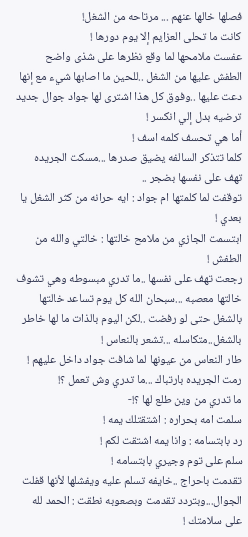فصلها خالها عنهم ... مرتاحه من الشغل!
كانت ما تحلى العزايم إلا يوم دورها !
عفست ملامحها لما وقع نظرها على شذى واضح الطفش عليها من الشغل ..للحين ما اصابها شيء مع إنها دعت عليها ..وفوق كل هذا اشترى لها جواد جوال جديد ترضيه بدل إلي انكسر !
أما هي تحسف كلمه اسف !
كلما تتذكر السالفه يضيق صدرها ...مسكت الجريده تهف على نفسها بضجر ..
توقفت لما كلمتها ام جواد : ايه حرانه من كثر الشغل يا بعدي !
ابتسمت الجازي من ملامح خالتها : خالتي والله من الطفش !
رجعت تهف على نفسها ..ما تدري مبسوطه وهي تشوف خالتها معصبه ...سبحان الله كل يوم تساعد خالتها بالشغل حتى لو رفضت ..لكن اليوم بالذات ما لها خاطر بالشغل..متكاسله ...تشعر بالنعاس !
طار النعاس من عيونها لما شافت جواد داخل عليهم !
رمت الجريده بارتباك ...ما تدري وش تعمل ؟!
ما تدري من وين طلع لها ؟!-
سلمت امه بحراره : اشتقتلك يمه !
رد بابتسامه : وانا يمه اشتقت لكم !
سلم على توم وجيري بابتسامه !
تقدمت باحراج ..خايفه تسلم عليه ويفشلها لأنها قفلت الجوال...وبتردد تقدمت وبصعوبه نطقت : الحمد لله على سلامتك !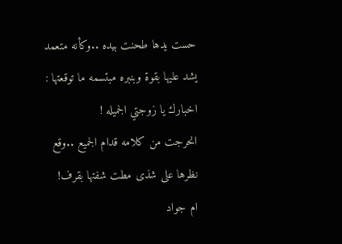حست يدها طحنت بيده ..وكأنه متعمد يشد عليها بقوة وبنبره مبتسمه ما توقعتها : اخبارك يا زوجتي الجميله !
انحرجت من كلامه قدام الجميع ..وقع نظرها على شذى مطت شفتها بقرف!
ام جواد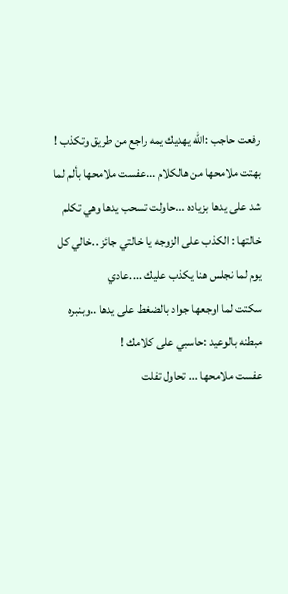رفعت حاجب :الله يهديك يمه راجع من طريق وتكذب !
بهتت ملامحها من هالكلام ...عفست ملامحها بألم لما شد على يدها بزياده ...حاولت تسحب يدها وهي تكلم خالتها : الكذب على الزوجه يا خالتي جائز ..خالي كل يوم لما نجلس هنا يكذب عليك ....عادي
سكتت لما اوجعها جواد بالضغط على يدها ..وبنبره مبطنه بالوعيد :حاسبي على كلامك !
عفست ملامحها ... تحاول تفلت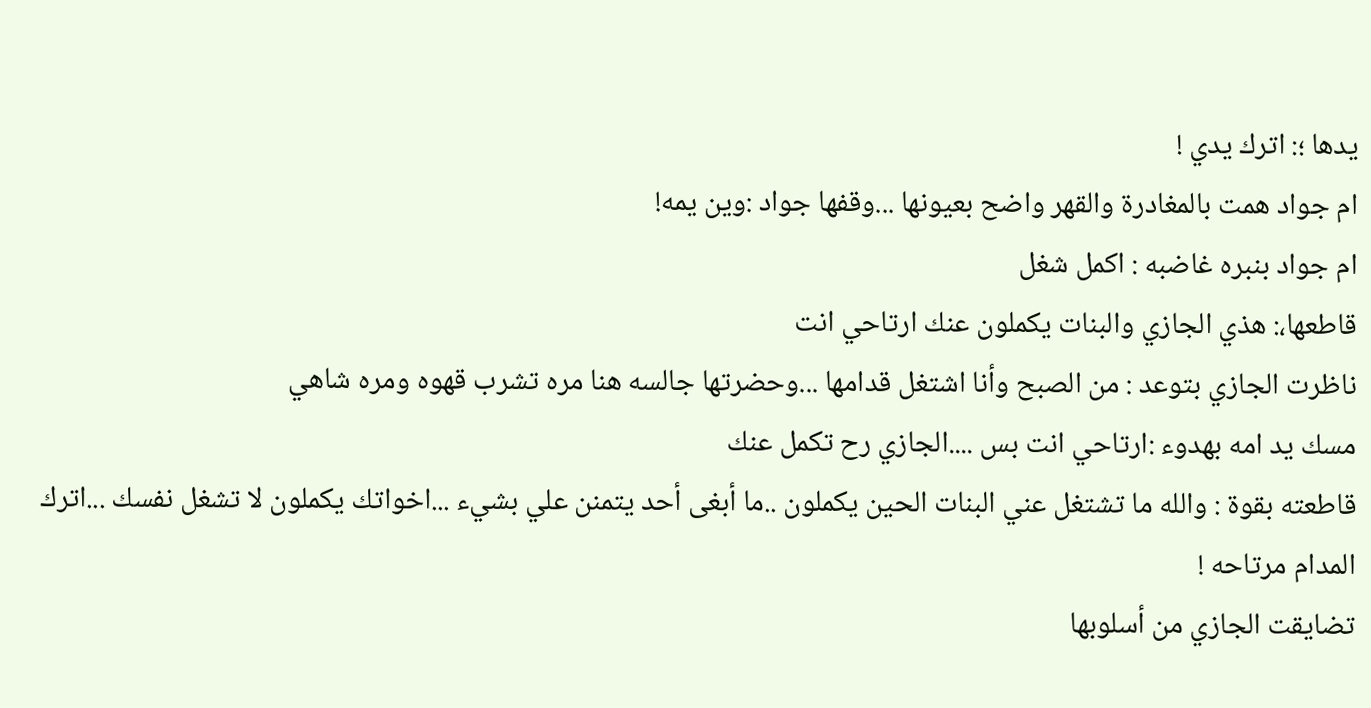يدها ؛: اترك يدي !
ام جواد همت بالمغادرة والقهر واضح بعيونها ...وقفها جواد :وين يمه!
ام جواد بنبره غاضبه : اكمل شغل
قاطعها،: هذي الجازي والبنات يكملون عنك ارتاحي انت
ناظرت الجازي بتوعد : من الصبح وأنا اشتغل قدامها ...وحضرتها جالسه هنا مره تشرب قهوه ومره شاهي
مسك يد امه بهدوء :ارتاحي انت بس ....الجازي رح تكمل عنك
قاطعته بقوة : والله ما تشتغل عني البنات الحين يكملون ..ما أبغى أحد يتمنن علي بشيء ...اخواتك يكملون لا تشغل نفسك ...اترك المدام مرتاحه !
تضايقت الجازي من أسلوبها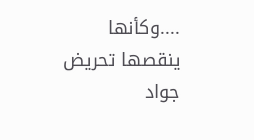....وكأنها ينقصها تحريض جواد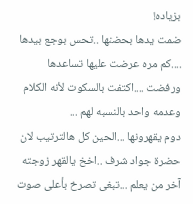بزياده!
ضمت يدها بحضنها ..تحس بوجع بيدها ....كم مره عرضت عليها تساعدها ورفضت ....اكتفت بالسكوت لأنه الكلام وعدمه واحد بالنسبه لهم ...
دوم يقهرونها ...الحين كل هالترتيب لان حضرة جواد شرف ..اخخ يالقهر زوجته آخر من يعلم ...تبغى تصرخ بأعلى صوت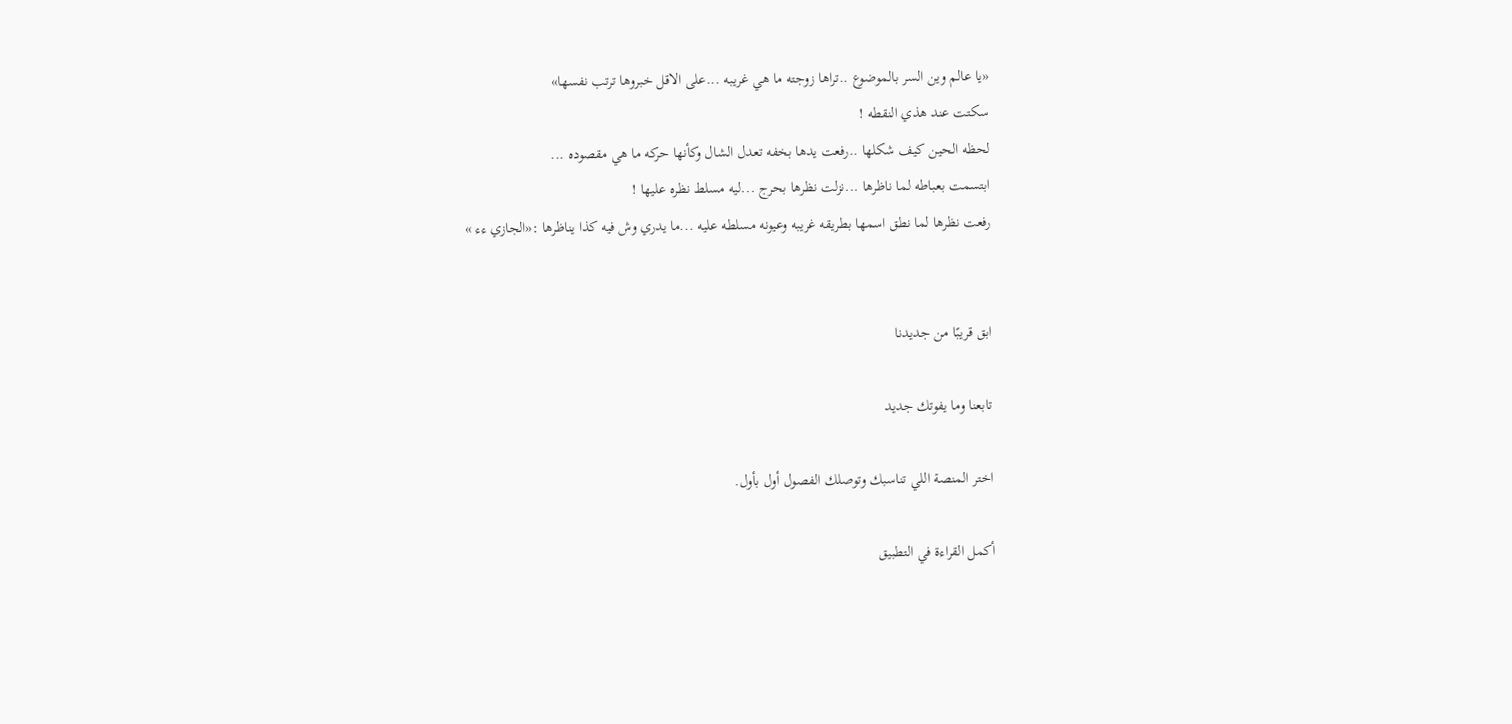«يا عالم وين السر بالموضوع ..تراها زوجته ما هي غريبه ...على الاقل خبروها ترتب نفسها»
سكتت عند هذي النقطه !
لحظه الحين كيف شكلها ..رفعت يدها بخفه تعدل الشال وكأنها حركه ما هي مقصوده ...
ابتسمت بعباطه لما ناظرها ...نزلت نظرها بحرج ...ليه مسلط نظره عليها !
رفعت نظرها لما نطق اسمها بطريقه غريبه وعيونه مسلطه عليه ...ما يدري وش فيه كذا يناظرها :«الجازي ءء »


ابق قريبًا من جديدنا

تابعنا وما يفوتك جديد

اختر المنصة اللي تناسبك وتوصلك الفصول أول بأول.

أكمل القراءة في التطبيق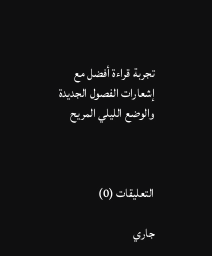تجربة قراءة أفضل مع إشعارات الفصول الجديدة والوضع الليلي المريح



التعليقات (0)

جاري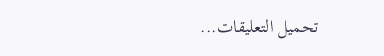تحميل التعليقات...